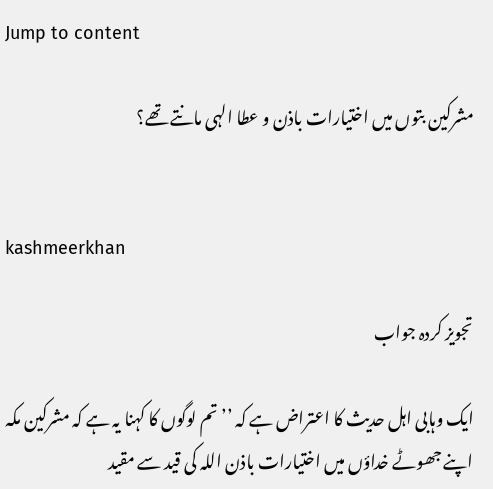Jump to content

مشرکین بتوں میں اختیارات باذن و عطا الہی مانتے تھے؟


kashmeerkhan

تجویز کردہ جواب

ایک وہابی اہل حدیث کا اعتراض ہے کہ ’’تم لوگوں کا کہنا یہ ہے کہ مشرکین مکہ اپنے جھوٹے خداؤں میں اختیارات باذن اللہ کی قید سے مقید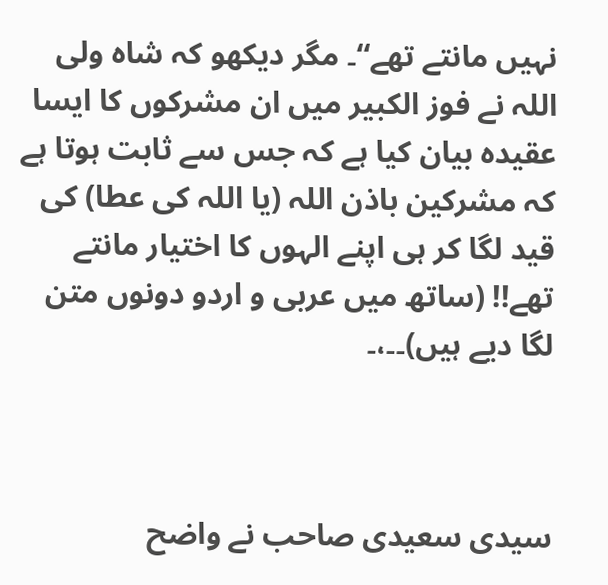نہیں مانتے تھے‘‘۔ مگر دیکھو کہ شاہ ولی اللہ نے فوز الکبیر میں ان مشرکوں کا ایسا عقیدہ بیان کیا ہے کہ جس سے ثابت ہوتا ہے کہ مشرکین باذن اللہ (یا اللہ کی عطا) کی قید لگا کر ہی اپنے الہوں کا اختیار مانتے تھے!! (ساتھ میں عربی و اردو دونوں متن لگا دیے ہیں)۔۔،۔



سیدی سعیدی صاحب نے واضح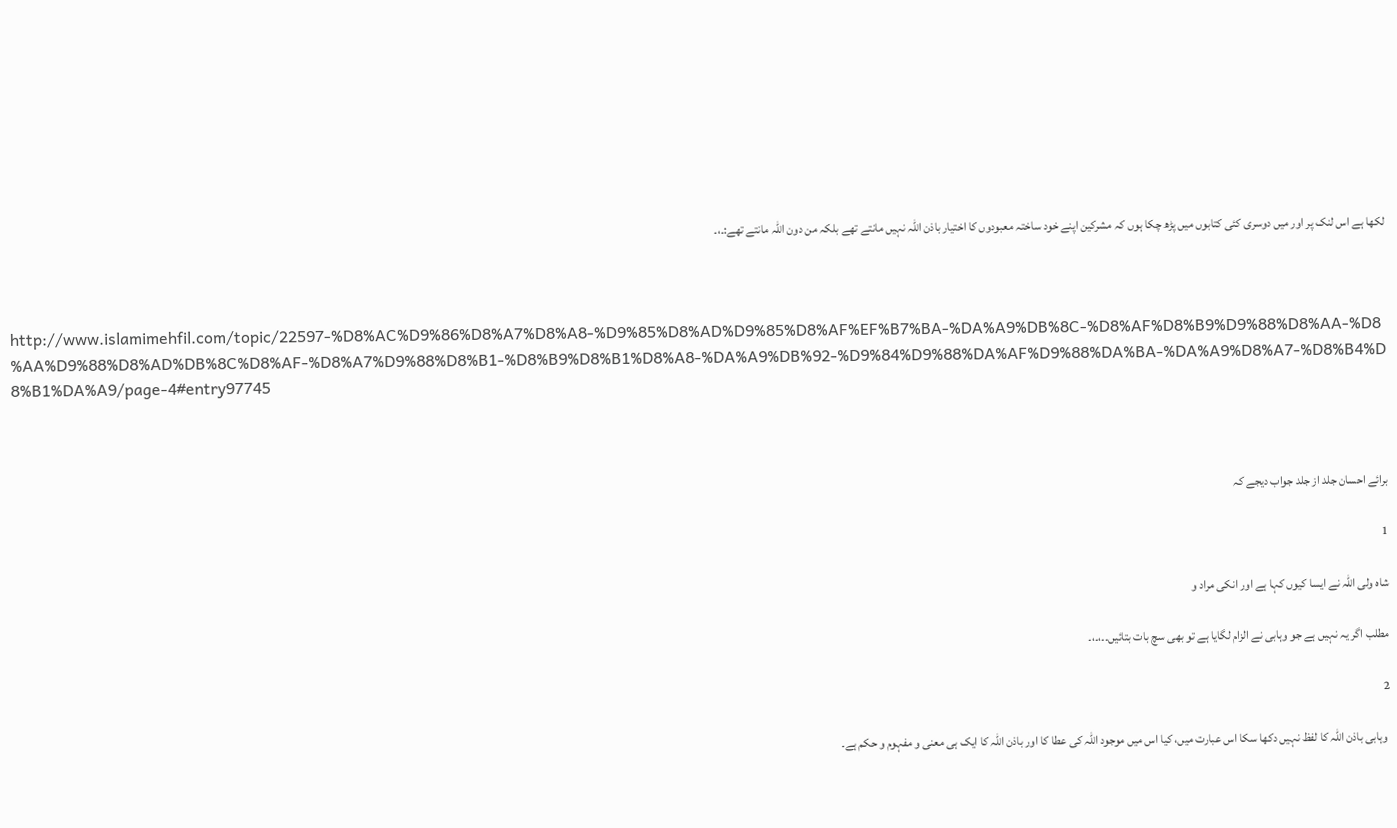لکھا ہے اس لنک پر اور میں دوسری کئی کتابوں میں پڑھ چکا ہوں کہ مشرکین اپنے خود ساختہ معبودوں کا اختیار باذن اللہ نہیں مانتے تھے بلکہ من دون اللہ مانتے تھے:۔،۔



http://www.islamimehfil.com/topic/22597-%D8%AC%D9%86%D8%A7%D8%A8-%D9%85%D8%AD%D9%85%D8%AF%EF%B7%BA-%DA%A9%DB%8C-%D8%AF%D8%B9%D9%88%D8%AA-%D8%AA%D9%88%D8%AD%DB%8C%D8%AF-%D8%A7%D9%88%D8%B1-%D8%B9%D8%B1%D8%A8-%DA%A9%DB%92-%D9%84%D9%88%DA%AF%D9%88%DA%BA-%DA%A9%D8%A7-%D8%B4%D8%B1%DA%A9/page-4#entry97745



برائے احسان جلد از جلد جواب دیجے کہ

1

شاہ ولی اللہ نے ایسا کیوں کہا ہے اور انکی مراد و

مطلب اگر یہ نہیں ہے جو وہابی نے الزام لگایا ہے تو بھی سچ بات بتائیں۔۔،۔،۔

2

 وہابی باذن اللہ کا لفظ نہیں دکھا سکا اس عبارت میں، کیا اس میں موجود اللہ کی عطا کا اور باذن اللہ کا ایک ہی معنی و مفہوم و حکم ہے۔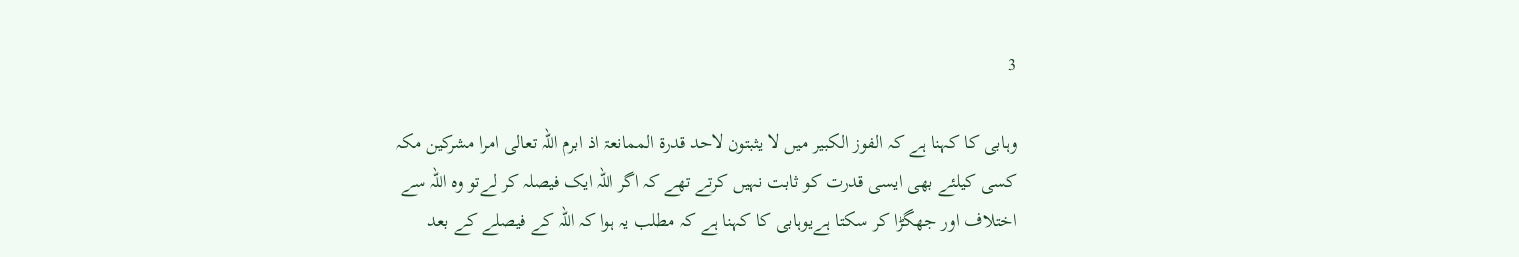3

وہابی کا کہنا ہے کہ الفوز الکبیر میں لا یثبتون لاحد قدرۃ الممانعۃ اذ ابرم اللہ تعالی امرا مشرکین مکہ کسی کیلئے بھی ایسی قدرت کو ثابت نہیں کرتے تھے کہ اگر اللہ ایک فیصلہ کر لےتو وہ اللہ سے اختلاف اور جھگڑا کر سکتا ہےیوہابی کا کہنا ہے کہ مطلب یہ ہوا کہ اللہ کے فیصلے کے بعد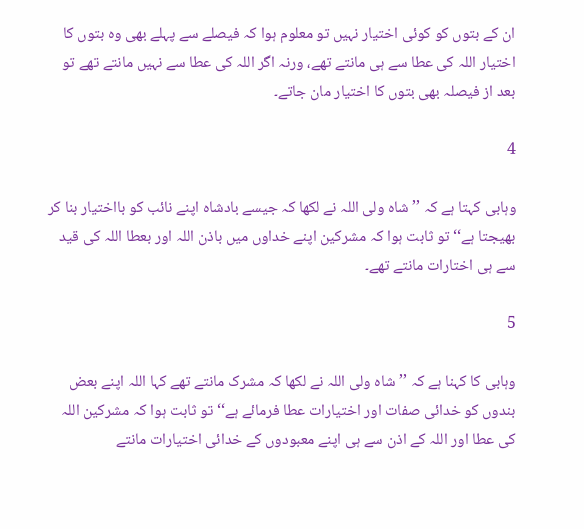ان کے بتوں کو کوئی اختیار نہیں تو معلوم ہوا کہ فیصلے سے پہلے بھی وہ بتوں کا اختیار اللہ کی عطا سے ہی مانتے تھے، ورنہ اگر اللہ کی عطا سے نہیں مانتے تھے تو بعد از فیصلہ بھی بتوں کا اختیار مان جاتے۔

4

وہابی کہتا ہے کہ ’’ شاہ ولی اللہ نے لکھا کہ جیسے بادشاہ اپنے نائب کو بااختیار بنا کر بھیجتا ہے‘‘ تو ثابت ہوا کہ مشرکین اپنے خداوں میں باذن اللہ اور بعطا اللہ کی قید سے ہی اختارات مانتے تھے۔

5

وہابی کا کہنا ہے کہ ’’شاہ ولی اللہ نے لکھا کہ مشرک مانتے تھے کہا اللہ اپنے بعض بندوں کو خدائی صفات اور اختیارات عطا فرمائے ہے‘‘ تو ثابت ہوا کہ مشرکین اللہ کی عطا اور اللہ کے اذن سے ہی اپنے معبودوں کے خدائی اختیارات مانتے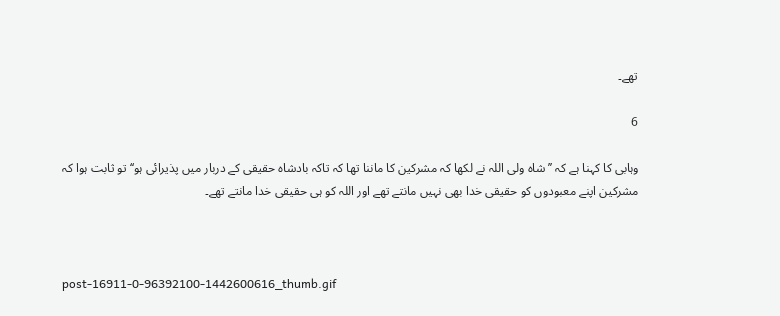تھے۔

6

وہابی کا کہنا ہے کہ ’’شاہ ولی اللہ نے لکھا کہ مشرکین کا ماننا تھا کہ تاکہ بادشاہ حقیقی کے دربار میں پذیرائی ہو‘‘ تو ثابت ہوا کہ مشرکین اپنے معبودوں کو حقیقی خدا بھی نہیں مانتے تھے اور اللہ کو ہی حقیقی خدا مانتے تھے۔



post-16911-0-96392100-1442600616_thumb.gif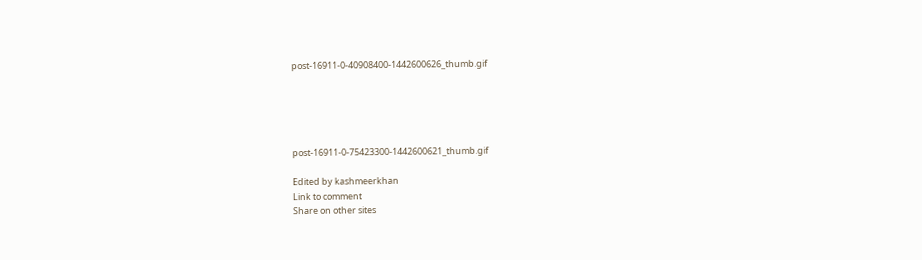post-16911-0-40908400-1442600626_thumb.gif





post-16911-0-75423300-1442600621_thumb.gif

Edited by kashmeerkhan
Link to comment
Share on other sites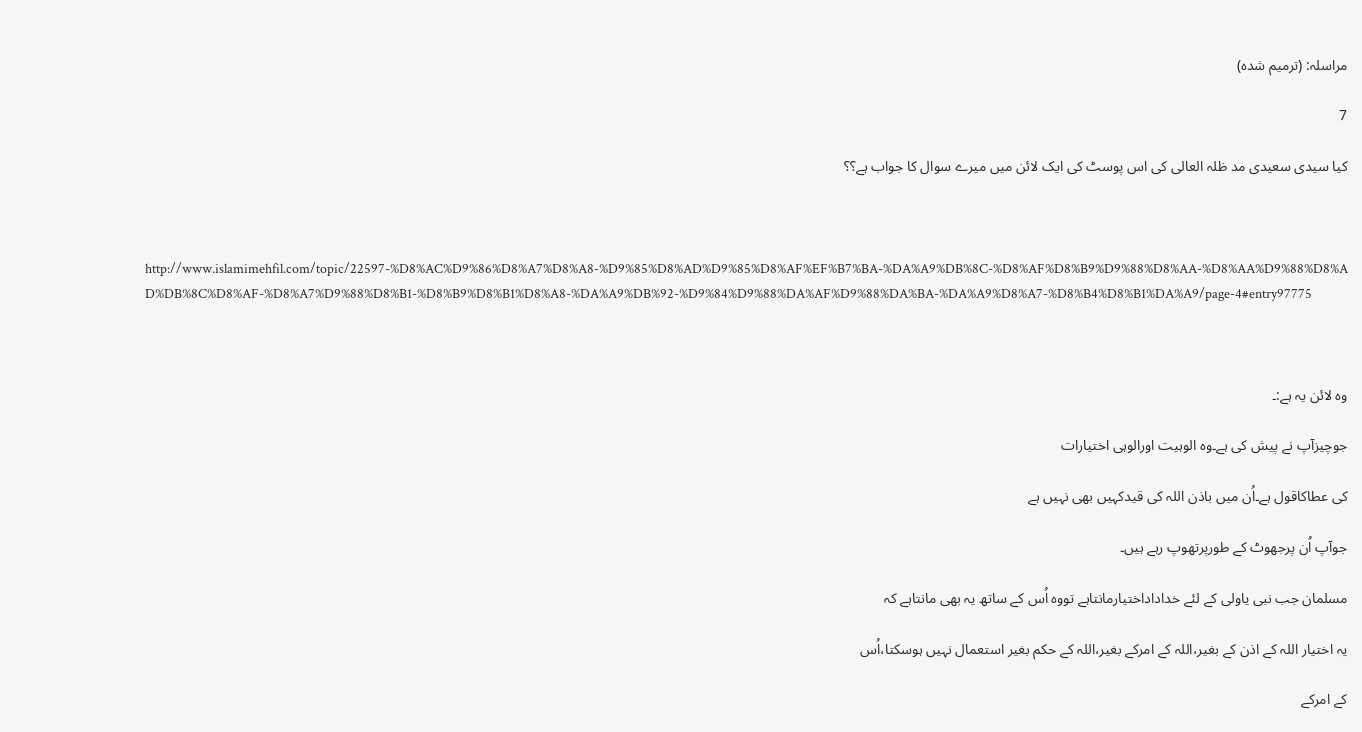مراسلہ: (ترمیم شدہ)

7

کیا سیدی سعیدی مد ظلہ العالی کی اس پوسٹ کی ایک لائن میں میرے سوال کا جواب ہے؟؟



http://www.islamimehfil.com/topic/22597-%D8%AC%D9%86%D8%A7%D8%A8-%D9%85%D8%AD%D9%85%D8%AF%EF%B7%BA-%DA%A9%DB%8C-%D8%AF%D8%B9%D9%88%D8%AA-%D8%AA%D9%88%D8%AD%DB%8C%D8%AF-%D8%A7%D9%88%D8%B1-%D8%B9%D8%B1%D8%A8-%DA%A9%DB%92-%D9%84%D9%88%DA%AF%D9%88%DA%BA-%DA%A9%D8%A7-%D8%B4%D8%B1%DA%A9/page-4#entry97775



وہ لائن یہ ہے:۔

جوچیزآپ نے پیش کی ہے۔وہ الوہیت اورالوہی اختیارات

کی عطاکاقول ہے۔اُن میں باذن اللہ کی قیدکہیں بھی نہیں ہے

جوآپ اُن پرجھوٹ کے طورپرتھوپ رہے ہیں۔

مسلمان جب نبی یاولی کے لئے خداداداختیارمانتاہے تووہ اُس کے ساتھ یہ بھی مانتاہے کہ

یہ اختیار اللہ کے اذن کے بغیر،اللہ کے امرکے بغیر،اللہ کے حکم بغیر استعمال نہیں ہوسکتا،اُس

کے امرکے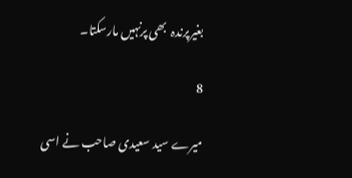بغیرپرندہ  بھی پرنہیں مارسکتا۔

8

میرے سید سعیدی صاحب نے اسی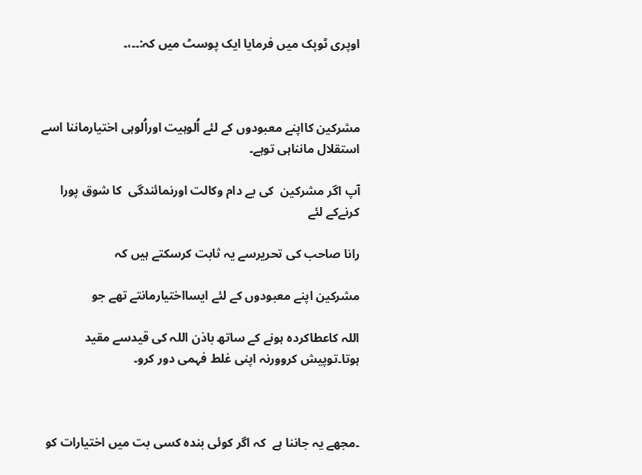اوپری ٹوپک میں فرمایا ایک پوسٹ میں کہ:۔۔،۔



مشرکین کااپنے معبودوں کے لئے اُلوہیت اوراُلوہی اختیارماننا اسے استقلال مانناہی توہے۔

آپ اگر مشرکین  کی بے دام وکالت اورنمائندگی  کا شوق پورا کرنےکے لئے

رانا صاحب کی تحریرسے یہ ثابت کرسکتے ہیں کہ

مشرکین اپنے معبودوں کے لئے ایسااختیارمانتے تھے جو

اللہ کاعطاکردہ ہونے کے ساتھ باذن اللہ کی قیدسے مقید ہوتا۔توپیش کروورنہ اپنی غلط فہمی دور کرو۔



۔مجھے یہ جاننا ہے  کہ اگر کوئی بندہ کسی بت میں اختیارات کو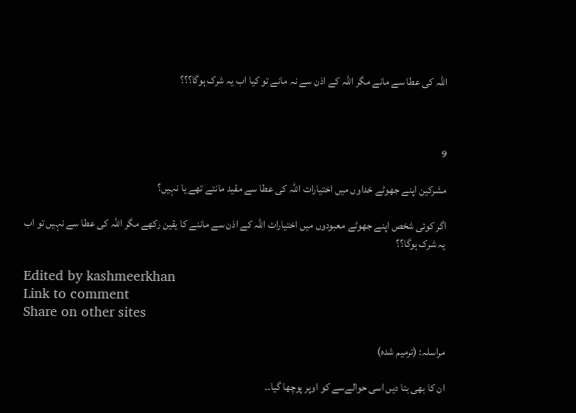اللہ کی عطا سے مانے مگر اللہ کے اذن سے نہ مانے تو کیا اب یہ شرک ہوگا؟؟؟



9

مشرکین اپنے جھوٹے خداوں میں اختیارات اللہ کی عطا سے مقید مانتے تھے یا نہیں؟

اگر کوئی شخص اپنے جھوٹے معبودوں میں اختیارات اللہ کے اذن سے ماننے کا یقین رکھے مگر اللہ کی عطا سے نہیں تو اب یہ شرک ہوگا؟؟

Edited by kashmeerkhan
Link to comment
Share on other sites

مراسلہ: (ترمیم شدہ)

ان کا بھی بتا دیں اسی حوالےسے کو اوپر پوچھا گیا۔۔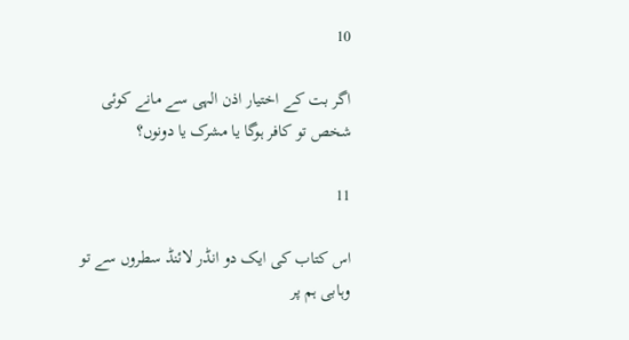10

اگر بت کے اختیار اذن الہی سے مانے کوئی شخص تو کافر ہوگا یا مشرک یا دونوں؟

11

اس کتاب کی ایک دو انڈر لائنڈ سطروں سے تو وہابی ہم پر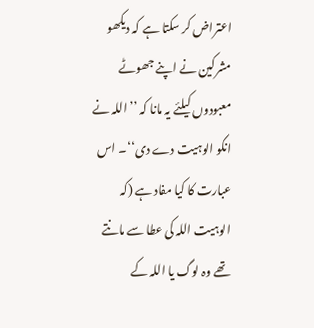اعتراض کر سکتا ہے کہ دیکھو مشرکین نے اپنے جھوٹے معبودوں کیلئے یہ مانا کہ ’’اللہ نے انکو الوہیت دے دی‘‘۔ اس عبارت کا کیا مفاد ہے (کہ الوہیت اللہ کی عطا سے مانتے تھے وہ لوگ یا اللہ کے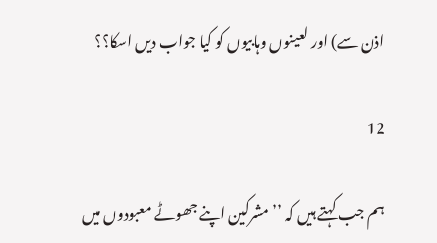اذن سے) اور لعینوں وہابیوں کو کیا جواب دیں اسکا؟؟

12

ہم جب کہتے ہیں کہ ’’مشرکین اپنے جھوٹے معبودوں میں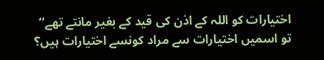اختیارات کو اللہ کے اذن کی قید کے بغیر مانتے تھے‘‘ تو اسمیں اختیارات سے مراد کونسے اختیارات ہیں؟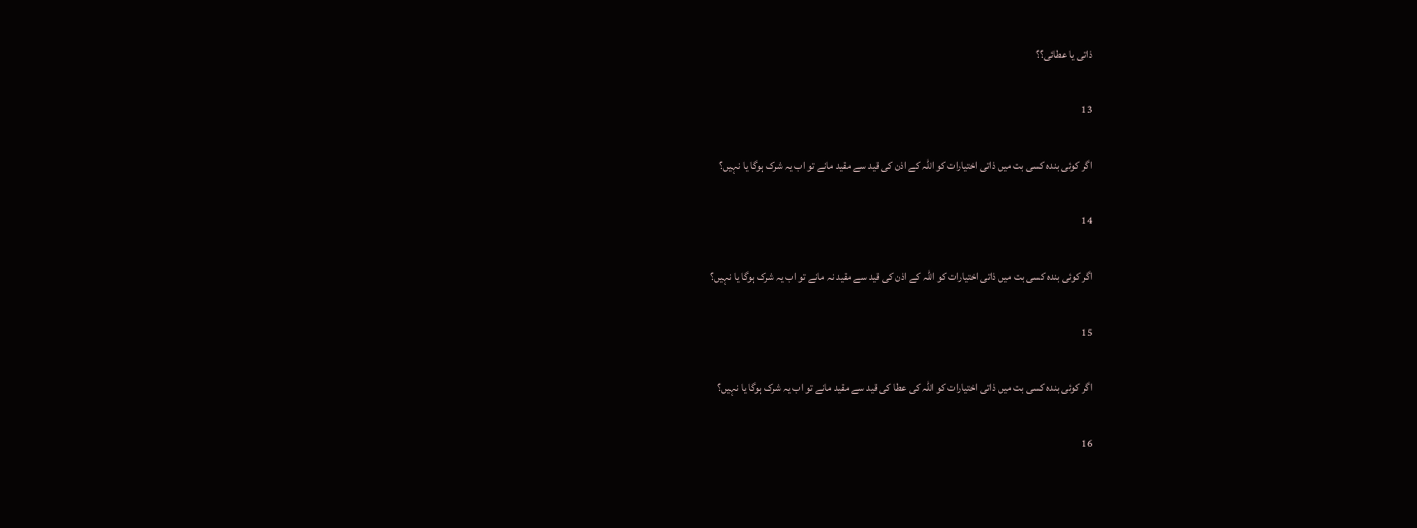ذاتی یا عطائی؟؟

13

اگر کوئی بندہ کسی بت میں ذاتی اختیارات کو اللہ کے اذن کی قید سے مقید مانے تو اب یہ شرک ہوگا یا نہیں؟

14

اگر کوئی بندہ کسی بت میں ذاتی اختیارات کو اللہ کے اذن کی قید سے مقید نہ مانے تو اب یہ شرک ہوگا یا نہیں؟

15

اگر کوئی بندہ کسی بت میں ذاتی اختیارات کو اللہ کی عطا کی قید سے مقید مانے تو اب یہ شرک ہوگا یا نہیں؟

16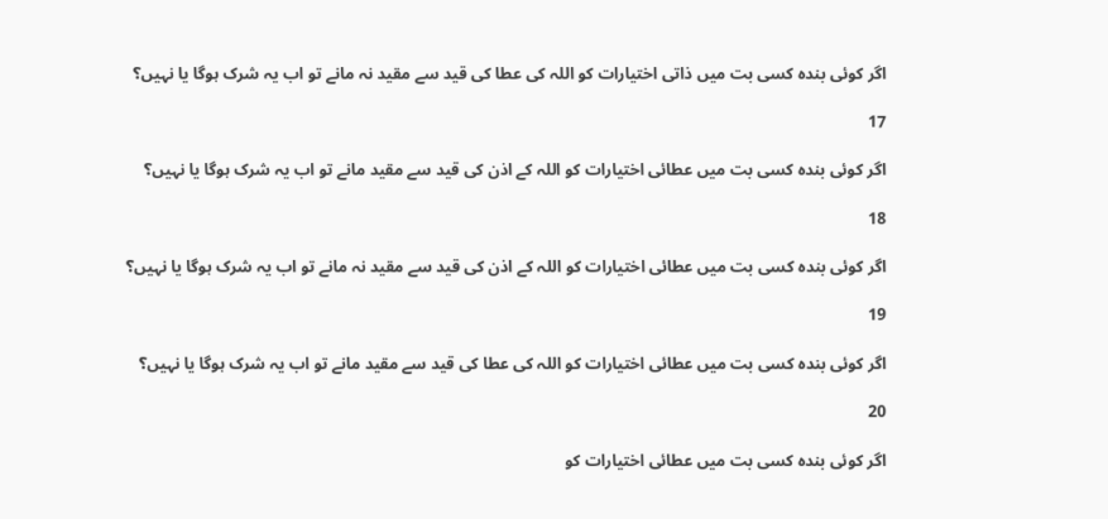اگر کوئی بندہ کسی بت میں ذاتی اختیارات کو اللہ کی عطا کی قید سے مقید نہ مانے تو اب یہ شرک ہوگا یا نہیں؟

17

اگر کوئی بندہ کسی بت میں عطائی اختیارات کو اللہ کے اذن کی قید سے مقید مانے تو اب یہ شرک ہوگا یا نہیں؟

18

اگر کوئی بندہ کسی بت میں عطائی اختیارات کو اللہ کے اذن کی قید سے مقید نہ مانے تو اب یہ شرک ہوگا یا نہیں؟

19

اگر کوئی بندہ کسی بت میں عطائی اختیارات کو اللہ کی عطا کی قید سے مقید مانے تو اب یہ شرک ہوگا یا نہیں؟

20

اگر کوئی بندہ کسی بت میں عطائی اختیارات کو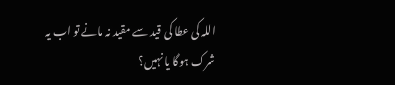اللہ کی عطا کی قید سے مقید نہ مانے تو اب یہ شرک ہوگا یا نہیں؟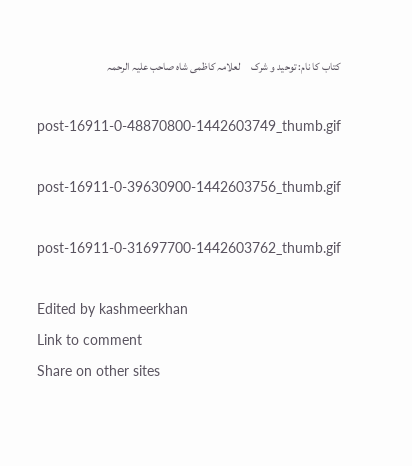کتاب کا نام: توحید و شرک     لعلامہ کاظمی شاہ صاحب علیہ الرحمہ

post-16911-0-48870800-1442603749_thumb.gif

post-16911-0-39630900-1442603756_thumb.gif

post-16911-0-31697700-1442603762_thumb.gif

Edited by kashmeerkhan
Link to comment
Share on other sites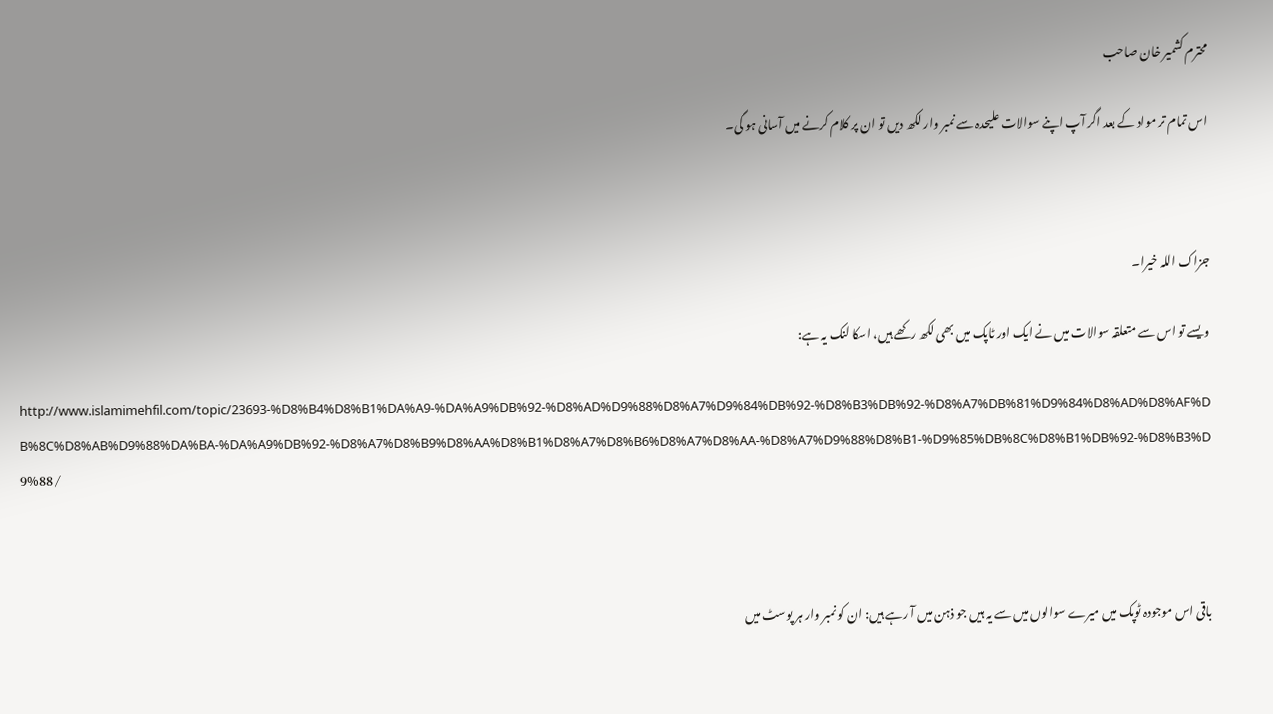محترم کشمیر خان صاحب

اس تمام تر مواد کے بعد اگر آپ اپنے سوالات علیحدہ سے نمبر وار لکھ دیں تو ان پر کلام کرنے میں آسانی ہو گی۔



جزاک اللہ خیرا۔

ویسے تو اس سے متعلقہ سوالات میں نے ایک اور ٹاپک میں بھی لکھ رکھے ہیں، اسکا لنک یہ ہے:

http://www.islamimehfil.com/topic/23693-%D8%B4%D8%B1%DA%A9-%DA%A9%DB%92-%D8%AD%D9%88%D8%A7%D9%84%DB%92-%D8%B3%DB%92-%D8%A7%DB%81%D9%84%D8%AD%D8%AF%DB%8C%D8%AB%D9%88%DA%BA-%DA%A9%DB%92-%D8%A7%D8%B9%D8%AA%D8%B1%D8%A7%D8%B6%D8%A7%D8%AA-%D8%A7%D9%88%D8%B1-%D9%85%DB%8C%D8%B1%DB%92-%D8%B3%D9%88/



باقی اس موجودہ ٹوپک میں میرے سوالوں میں سے یہ ہیں جو ذہن میں آ رہے ہیں: ان کو نمبر وار ہر پوسٹ میں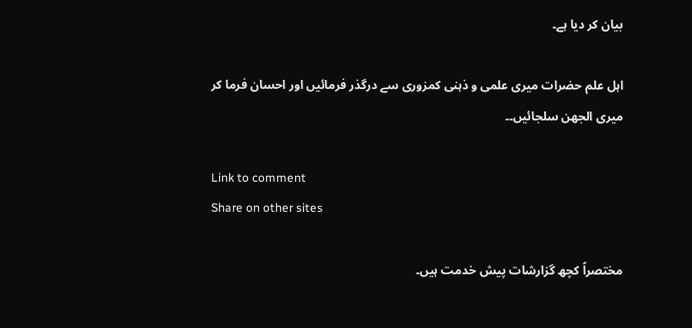بیان کر دیا ہے۔

اہل علم حضرات میری علمی و ذہنی کمزوری سے درگذر فرمائیں اور احسان فرما کر میری الجھن سلجائیں۔۔

Link to comment
Share on other sites

مختصراً کچھ گزارشات پیش خدمت ہیں۔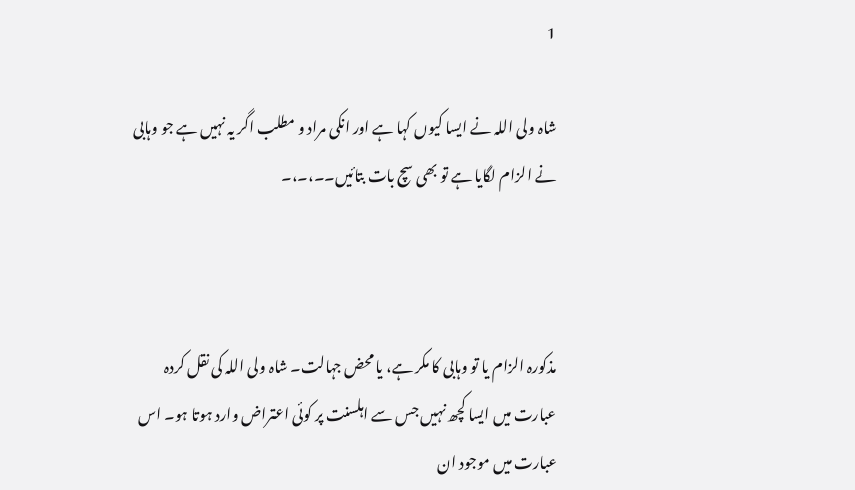1

شاہ ولی اللہ نے ایسا کیوں کہا ہے اور انکی مراد و مطلب اگر یہ نہیں ہے جو وہابی نے الزام لگایا ہے تو بھی سچ بات بتائیں۔۔،۔،۔



مذکورہ الزام یا تو وہابی کا مکر ہے، یا محض جہالت۔ شاہ ولی اللہ کی نقل کردہ عبارت میں ایسا کچھ نہیں جس سے اہلسنت پر کوئی اعتراض وارد ہوتا ہو۔ اس عبارت میں موجود ان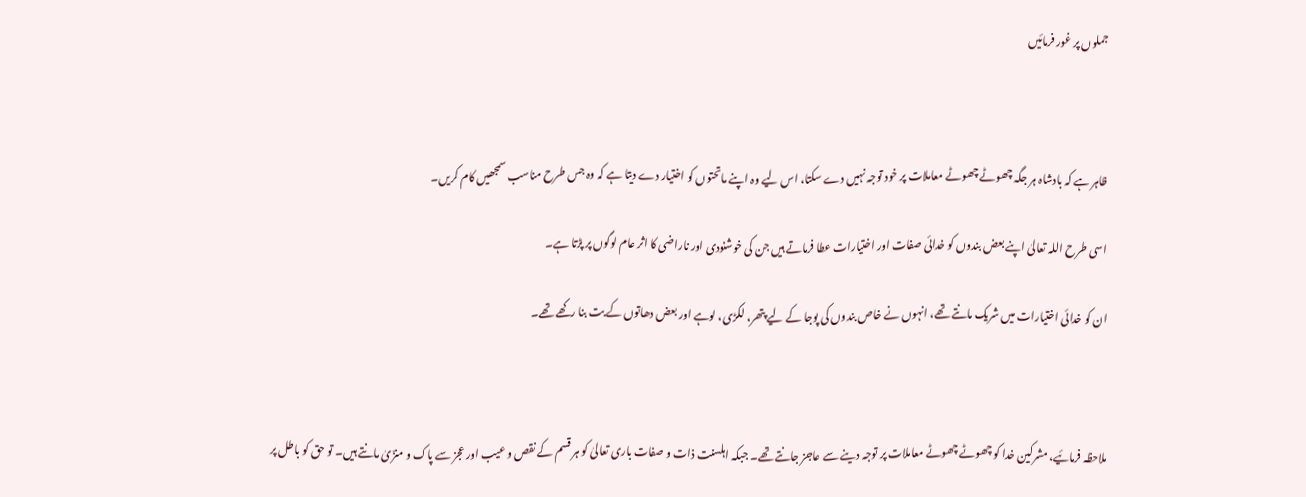جملوں پر غور فرمائیں



ظاہر ہے کہ بادشاہ ہر جگہ چھوٹے چھوٹے معاملات پر خود توجہ نہیں دے سکتا، اس لیے وہ اپنے ماتحتوں کو اختیار دے دیتا ہے کہ وہ جس طرح مناسب سمجھیں کام کریں۔

اسی طرح اللہ تعالیٰ اپنے بعض بندوں کو خدائی صفات اور اختیارات عطا فرماتے ہیں جن کی خوشنودی اور ناراضی کا اثر عام لوگوں پر پڑتا ہے۔

ان کو خدائی اختیارات میں شریک مانتے تھے، انہوں نے خاص بندوں کی پوجا کے لیے پتھر، لکڑی، لوہے اور بعض دھاتوں کے بت بنا رکھے تھے۔



ملاحظہ فرمائیے، مشرکین خدا کو چھوٹے چھوٹے معاملات پر توجہ دینے سے عاجز جانتے تھے۔ جبکہ اہلسنت ذات و صفات باری تعالیٰ کو ہر قسم کے نقص و عیب اور عجز سے پاک و منزّیٰ مانتے ہیں۔ تو حق کو باطل پر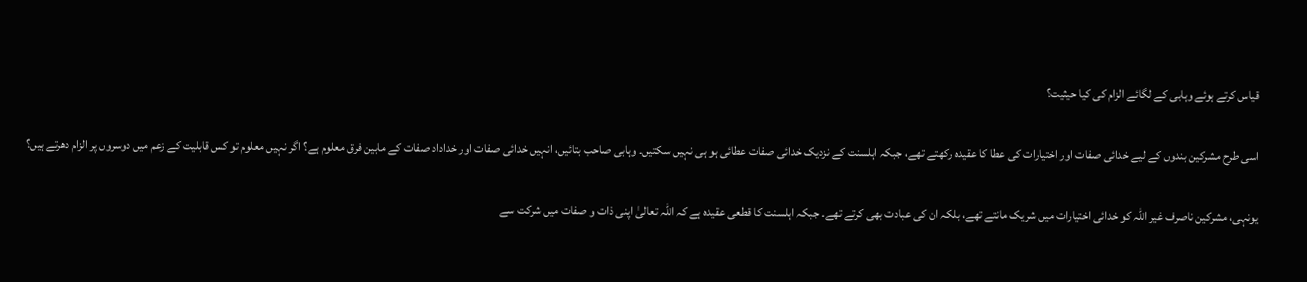قیاس کرتے ہوئے وہابی کے لگائے الزام کی کیا حیثیت؟

اسی طرح مشرکین بندوں کے لیے خدائی صفات اور اختیارات کی عطا کا عقیدہ رکھتے تھے، جبکہ اہلسنت کے نزدیک خدائی صفات عطائی ہو ہی نہیں سکتیں۔ وہابی صاحب بتائیں، انہیں خدائی صفات اور خداداد صفات کے مابین فرق معلوم ہے؟ اگر نہیں معلوم تو کس قابلیت کے زعم میں دوسروں پر الزام دھرتے ہیں؟

یونہی، مشرکین ناصرف غیر اللہ کو خدائی اختیارات میں شریک مانتے تھے، بلکہ ان کی عبادت بھی کرتے تھے۔ جبکہ اہلسنت کا قطعی عقیدہ ہے کہ اللہ تعالیٰ اپنی ذات و صفات میں شرکت سے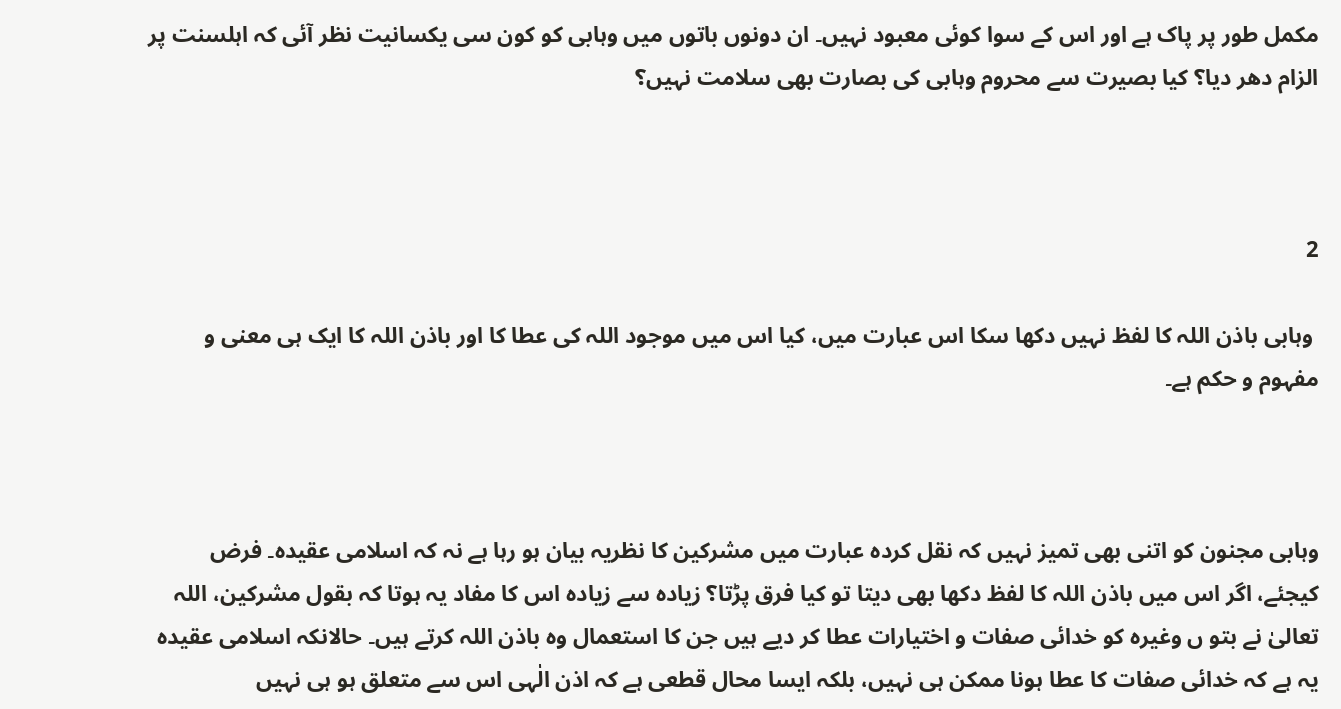مکمل طور پر پاک ہے اور اس کے سوا کوئی معبود نہیں۔ ان دونوں باتوں میں وہابی کو کون سی یکسانیت نظر آئی کہ اہلسنت پر الزام دھر دیا؟ کیا بصیرت سے محروم وہابی کی بصارت بھی سلامت نہیں؟



2

 وہابی باذن اللہ کا لفظ نہیں دکھا سکا اس عبارت میں، کیا اس میں موجود اللہ کی عطا کا اور باذن اللہ کا ایک ہی معنی و مفہوم و حکم ہے۔



وہابی مجنون کو اتنی بھی تمیز نہیں کہ نقل کردہ عبارت میں مشرکین کا نظریہ بیان ہو رہا ہے نہ کہ اسلامی عقیدہ۔ فرض کیجئے، اگر اس میں باذن اللہ کا لفظ دکھا بھی دیتا تو کیا فرق پڑتا؟ زیادہ سے زیادہ اس کا مفاد یہ ہوتا کہ بقول مشرکین، اللہ تعالیٰ نے بتو ں وغیرہ کو خدائی صفات و اختیارات عطا کر دیے ہیں جن کا استعمال وہ باذن اللہ کرتے ہیں۔ حالانکہ اسلامی عقیدہ یہ ہے کہ خدائی صفات کا عطا ہونا ممکن ہی نہیں، بلکہ ایسا محال قطعی ہے کہ اذن الٰہی اس سے متعلق ہو ہی نہیں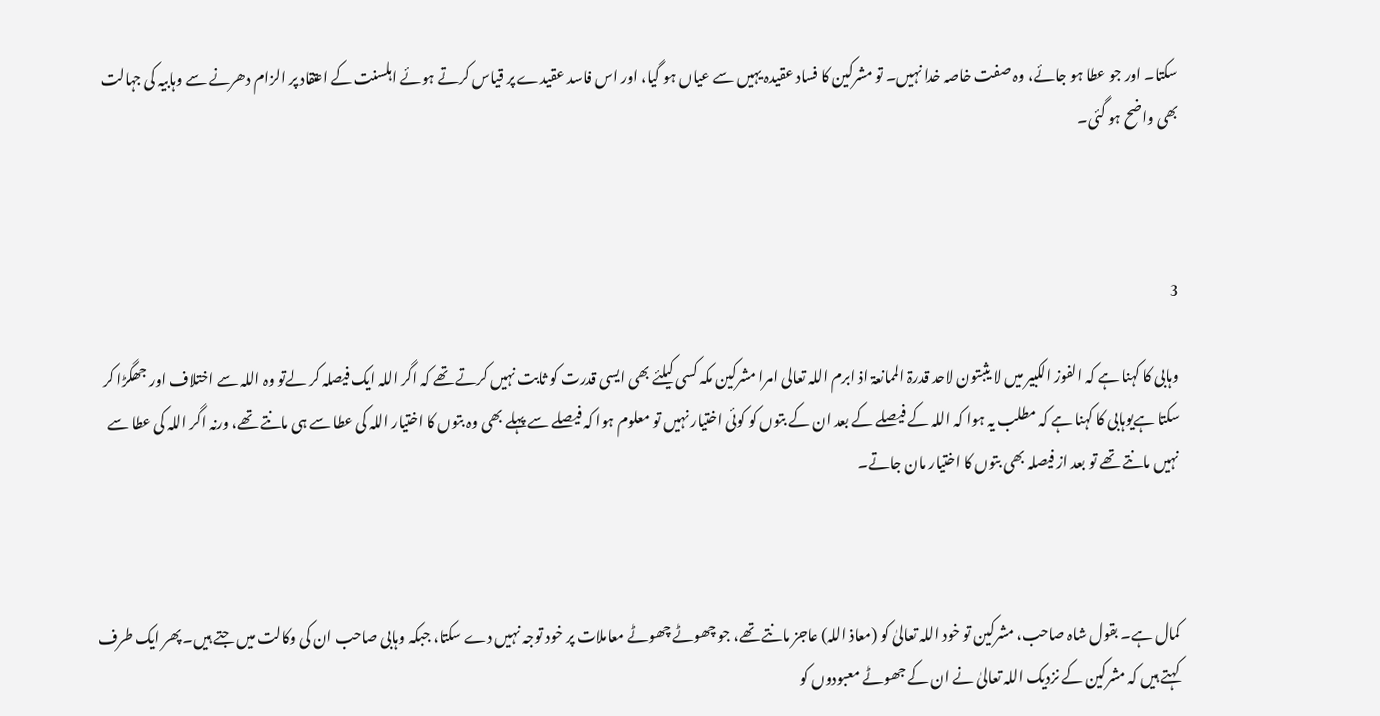سکتا۔ اور جو عطا ہو جائے، وہ صفت خاصہ خدا نہیں۔ تو مشرکین کا فساد عقیدہ یہیں سے عیاں ہو گیا، اور اس فاسد عقیدے پر قیاس کرتے ہوئے اہلسنت کے اعتقاد پر الزام دھرنے سے وہابیہ کی جہالت بھی واضح ہو گئی۔



3

وہابی کا کہنا ہے کہ الفوز الکبیر میں لا یثبتون لاحد قدرۃ الممانعۃ اذ ابرم اللہ تعالی امرا مشرکین مکہ کسی کیلئے بھی ایسی قدرت کو ثابت نہیں کرتے تھے کہ اگر اللہ ایک فیصلہ کر لےتو وہ اللہ سے اختلاف اور جھگڑا کر سکتا ہےیوہابی کا کہنا ہے کہ مطلب یہ ہوا کہ اللہ کے فیصلے کے بعد ان کے بتوں کو کوئی اختیار نہیں تو معلوم ہوا کہ فیصلے سے پہلے بھی وہ بتوں کا اختیار اللہ کی عطا سے ہی مانتے تھے، ورنہ اگر اللہ کی عطا سے نہیں مانتے تھے تو بعد از فیصلہ بھی بتوں کا اختیار مان جاتے۔



کمال ہے۔ بقول شاہ صاحب، مشرکین تو خود اللہ تعالیٰ کو (معاذ اللہ) عاجز مانتے تھے، جو چھوٹے چھوٹے معاملات پر خود توجہ نہیں دے سکتا، جبکہ وہابی صاحب ان کی وکالت میں جتے ہیں۔ پھر ایک طرف کہتے ہیں کہ مشرکین کے نزدیک اللہ تعالیٰ نے ان کے جھوٹے معبودوں کو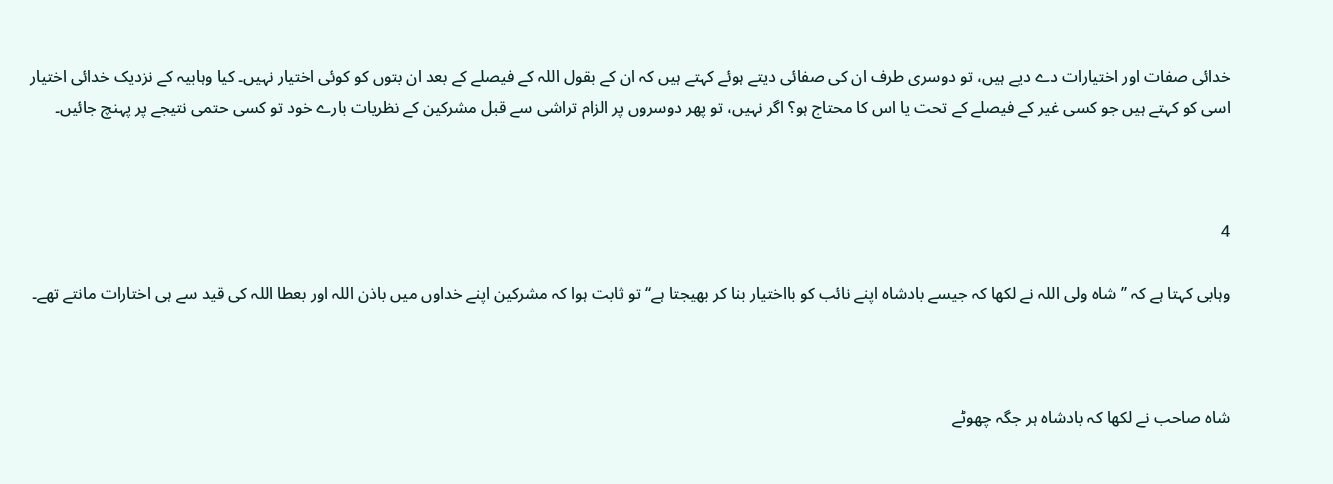خدائی صفات اور اختیارات دے دیے ہیں، تو دوسری طرف ان کی صفائی دیتے ہوئے کہتے ہیں کہ ان کے بقول اللہ کے فیصلے کے بعد ان بتوں کو کوئی اختیار نہیں۔ کیا وہابیہ کے نزدیک خدائی اختیار اسی کو کہتے ہیں جو کسی غیر کے فیصلے کے تحت یا اس کا محتاج ہو؟ اگر نہیں، تو پھر دوسروں پر الزام تراشی سے قبل مشرکین کے نظریات بارے خود تو کسی حتمی نتیجے پر پہنچ جائیں۔



4

وہابی کہتا ہے کہ ’’ شاہ ولی اللہ نے لکھا کہ جیسے بادشاہ اپنے نائب کو بااختیار بنا کر بھیجتا ہے‘‘ تو ثابت ہوا کہ مشرکین اپنے خداوں میں باذن اللہ اور بعطا اللہ کی قید سے ہی اختارات مانتے تھے۔



شاہ صاحب نے لکھا کہ بادشاہ ہر جگہ چھوٹے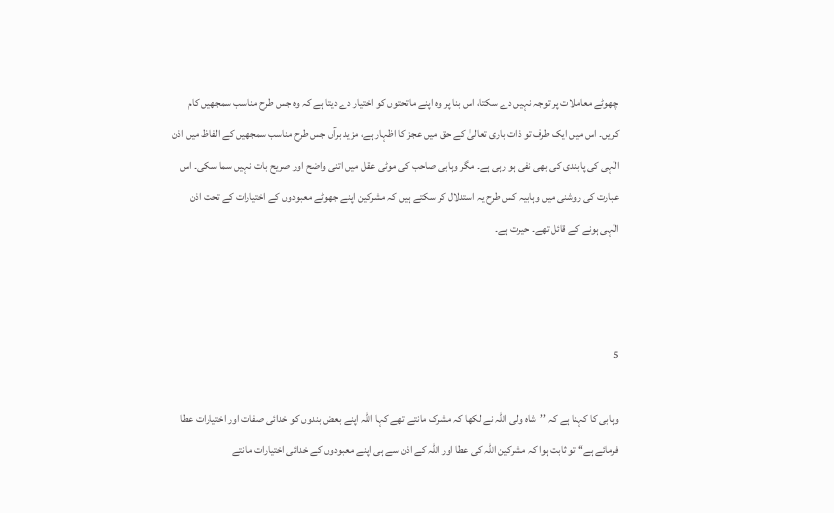چھوٹے معاملات پر توجہ نہیں دے سکتا، اس بنا پر وہ اپنے ماتحتوں کو اختیار دے دیتا ہے کہ وہ جس طرح مناسب سمجھیں کام کریں۔ اس میں ایک طرف تو ذات باری تعالیٰ کے حق میں عجز کا اظہار ہے، مزید برآں جس طرح مناسب سمجھیں کے الفاظ میں اذن الٰہی کی پابندی کی بھی نفی ہو رہی ہے۔ مگر وہابی صاحب کی موٹی عقل میں اتنی واضح اور صریح بات نہیں سما سکی۔ اس عبارت کی روشنی میں وہابیہ کس طرح یہ استدلال کر سکتے ہیں کہ مشرکین اپنے جھوٹے معبودوں کے اختیارات کے تحت اذن الٰہی ہونے کے قائل تھے۔ حیرت ہے۔



5

وہابی کا کہنا ہے کہ ’’شاہ ولی اللہ نے لکھا کہ مشرک مانتے تھے کہا اللہ اپنے بعض بندوں کو خدائی صفات اور اختیارات عطا فرمائے ہے‘‘ تو ثابت ہوا کہ مشرکین اللہ کی عطا اور اللہ کے اذن سے ہی اپنے معبودوں کے خدائی اختیارات مانتے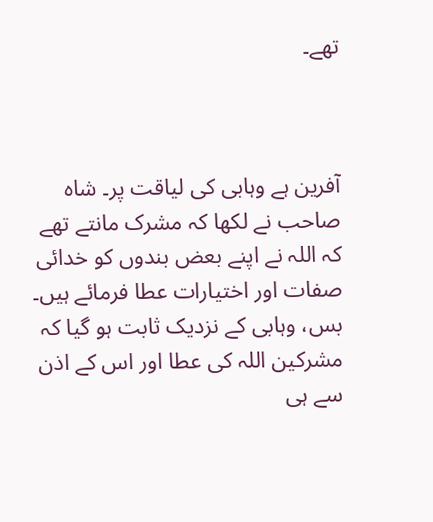تھے۔



آفرین ہے وہابی کی لیاقت پر۔ شاہ صاحب نے لکھا کہ مشرک مانتے تھے کہ اللہ نے اپنے بعض بندوں کو خدائی صفات اور اختیارات عطا فرمائے ہیں۔ بس، وہابی کے نزدیک ثابت ہو گیا کہ مشرکین اللہ کی عطا اور اس کے اذن سے ہی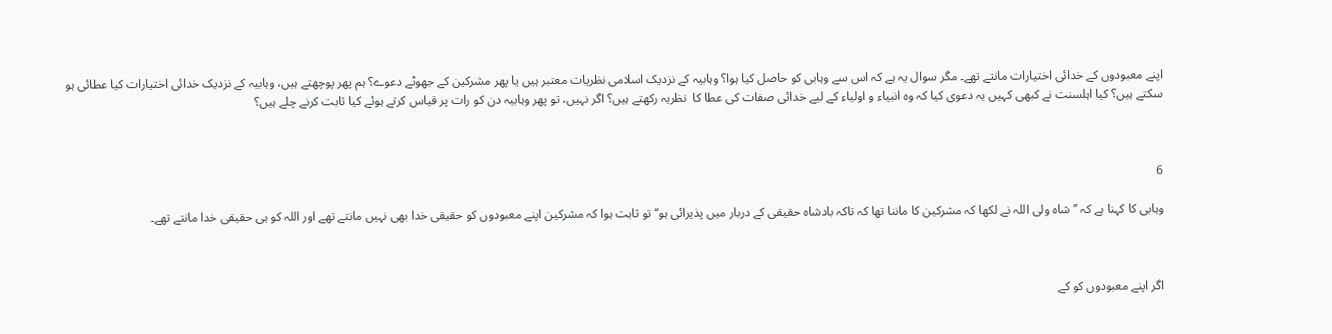اپنے معبودوں کے خدائی اختیارات مانتے تھے۔ مگر سوال یہ ہے کہ اس سے وہابی کو حاصل کیا ہوا؟ وہابیہ کے نزدیک اسلامی نظریات معتبر ہیں یا پھر مشرکین کے جھوٹے دعوے؟ ہم پھر پوچھتے ہیں، وہابیہ کے نزدیک خدائی اختیارات کیا عطائی ہو سکتے ہیں؟ کیا اہلسنت نے کبھی کہیں یہ دعوی کیا کہ وہ انبیاء و اولیاء کے لیے خدائی صفات کی عطا کا  نظریہ رکھتے ہیں؟ اگر نہیں، تو پھر وہابیہ دن کو رات پر قیاس کرتے ہوئے کیا ثابت کرنے چلے ہیں؟



6

وہابی کا کہنا ہے کہ ’’شاہ ولی اللہ نے لکھا کہ مشرکین کا ماننا تھا کہ تاکہ بادشاہ حقیقی کے دربار میں پذیرائی ہو‘‘ تو ثابت ہوا کہ مشرکین اپنے معبودوں کو حقیقی خدا بھی نہیں مانتے تھے اور اللہ کو ہی حقیقی خدا مانتے تھے۔



اگر اپنے معبودوں کو کے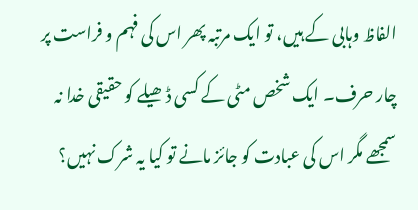الفاظ وہابی کے ہیں، تو ایک مرتبہ پھر اس کی فہم و فراست پر چار حرف۔ ایک شخص مٹی کے کسی ڈھیلے کو حقیقی خدا نہ سمجھے مگر اس کی عبادت کو جائز مانے تو کیا یہ شرک نہیں؟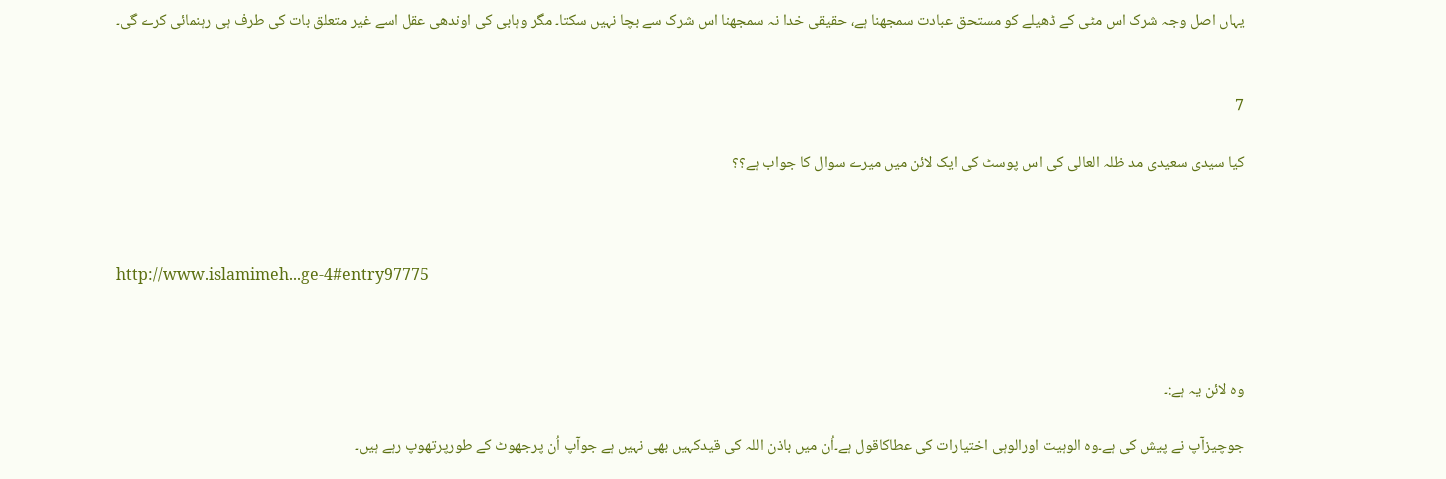یہاں اصل وجہ شرک اس مٹی کے ڈھیلے کو مستحق عبادت سمجھنا ہے، حقیقی خدا نہ سمجھنا اس شرک سے بچا نہیں سکتا۔ مگر وہابی کی اوندھی عقل اسے غیر متعلق بات کی طرف ہی رہنمائی کرے گی۔


7

کیا سیدی سعیدی مد ظلہ العالی کی اس پوسٹ کی ایک لائن میں میرے سوال کا جواب ہے؟؟



http://www.islamimeh...ge-4#entry97775



وہ لائن یہ ہے:۔

جوچیزآپ نے پیش کی ہے۔وہ الوہیت اورالوہی اختیارات کی عطاکاقول ہے۔اُن میں باذن اللہ کی قیدکہیں بھی نہیں ہے جوآپ اُن پرجھوٹ کے طورپرتھوپ رہے ہیں۔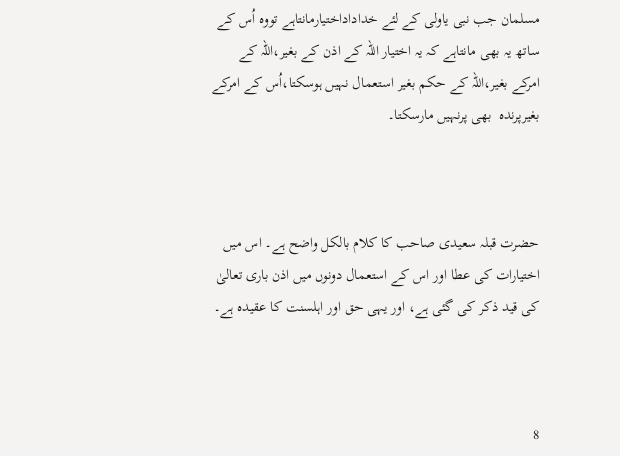مسلمان جب نبی یاولی کے لئے خداداداختیارمانتاہے تووہ اُس کے ساتھ یہ بھی مانتاہے کہ یہ اختیار اللہ کے اذن کے بغیر،اللہ کے امرکے بغیر،اللہ کے حکم بغیر استعمال نہیں ہوسکتا،اُس کے امرکے بغیرپرندہ  بھی پرنہیں مارسکتا۔



حضرت قبلہ سعیدی صاحب کا کلام بالکل واضح ہے۔ اس میں اختیارات کی عطا اور اس کے استعمال دونوں میں اذن باری تعالیٰ کی قید ذکر کی گئی ہے، اور یہی حق اور اہلسنت کا عقیدہ ہے۔



8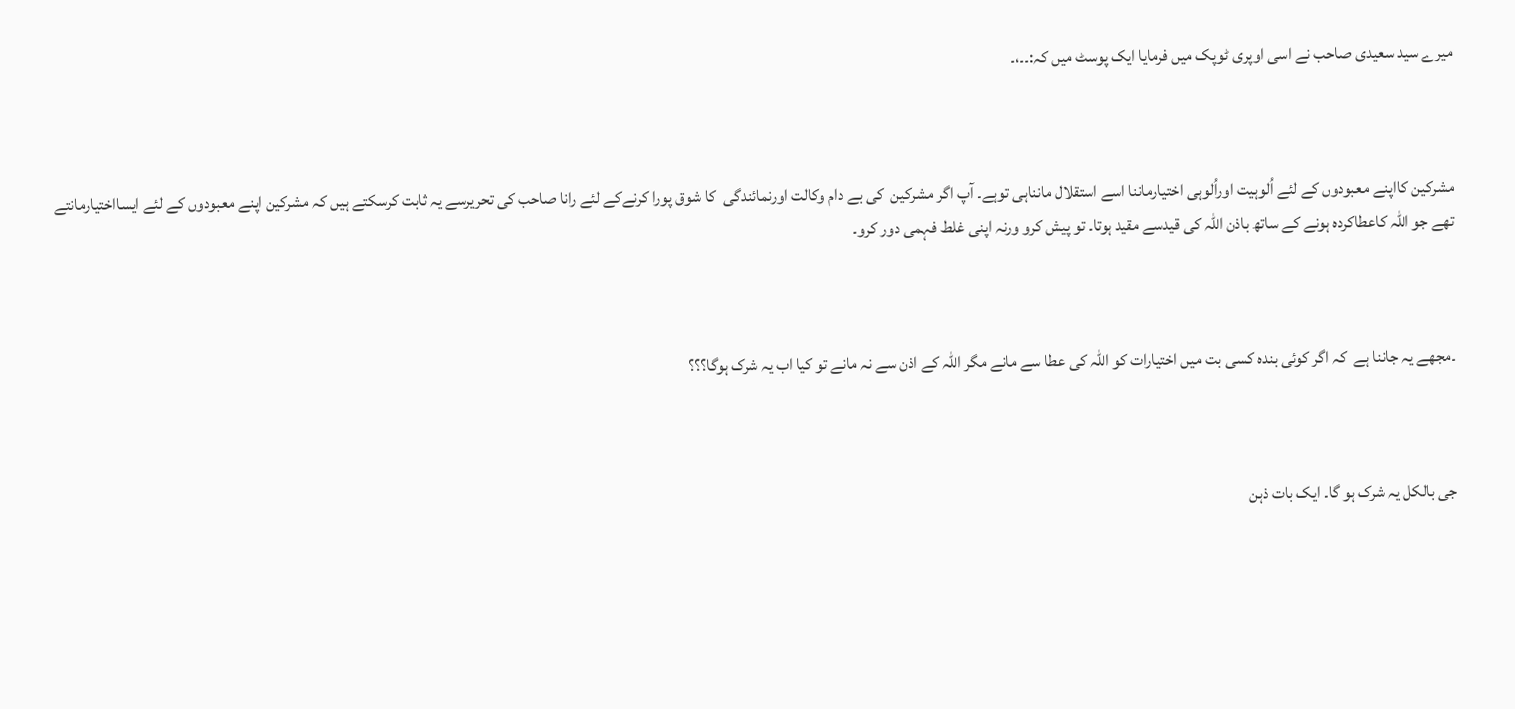میرے سید سعیدی صاحب نے اسی اوپری ٹوپک میں فرمایا ایک پوسٹ میں کہ:۔۔،۔



مشرکین کااپنے معبودوں کے لئے اُلوہیت اوراُلوہی اختیارماننا اسے استقلال مانناہی توہے۔ آپ اگر مشرکین  کی بے دام وکالت اورنمائندگی  کا شوق پورا کرنےکے لئے رانا صاحب کی تحریرسے یہ ثابت کرسکتے ہیں کہ مشرکین اپنے معبودوں کے لئے ایسااختیارمانتے تھے جو اللہ کاعطاکردہ ہونے کے ساتھ باذن اللہ کی قیدسے مقید ہوتا۔ تو پیش کرو ورنہ اپنی غلط فہمی دور کرو۔



۔مجھے یہ جاننا ہے  کہ اگر کوئی بندہ کسی بت میں اختیارات کو اللہ کی عطا سے مانے مگر اللہ کے اذن سے نہ مانے تو کیا اب یہ شرک ہوگا؟؟؟



جی بالکل یہ شرک ہو گا۔ ایک بات ذہن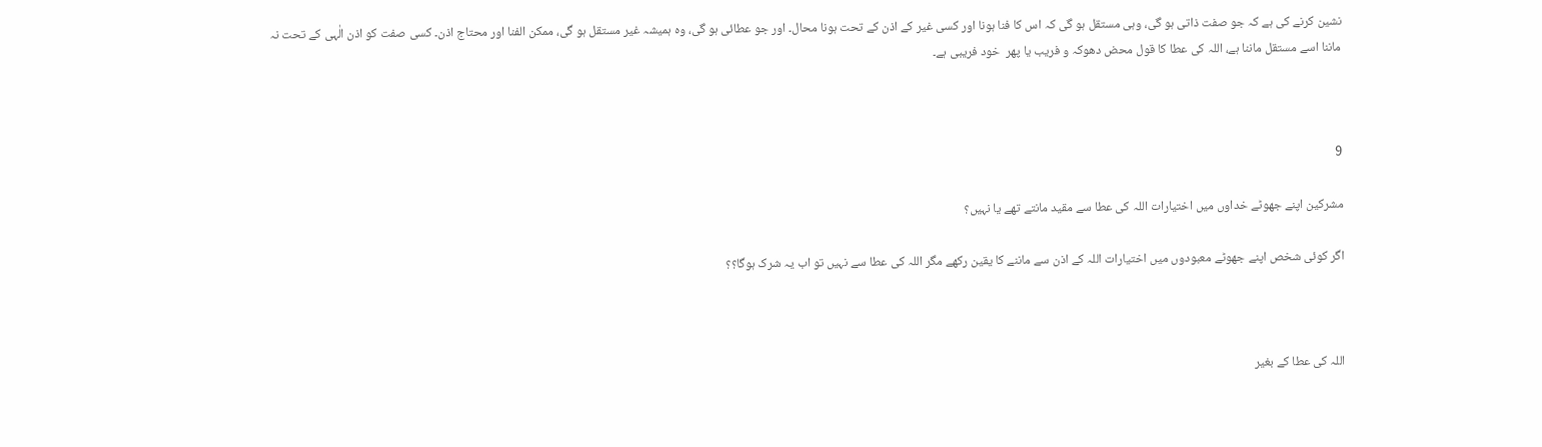نشین کرنے کی ہے کہ جو صفت ذاتی ہو گی، وہی مستقل ہو گی کہ اس کا فنا ہونا اور کسی غیر کے اذن کے تحت ہونا محال۔ اور جو عطائی ہو گی، وہ ہمیشہ غیر مستقل ہو گی، ممکن الفنا اور محتاج اذن۔ کسی صفت کو اذن الٰہی کے تحت نہ ماننا اسے مستقل ماننا ہے، اللہ کی عطا کا قول محض دھوکہ و فریب یا پھر  خود فریبی ہے۔



9

مشرکین اپنے جھوٹے خداوں میں اختیارات اللہ کی عطا سے مقید مانتے تھے یا نہیں؟

اگر کوئی شخص اپنے جھوٹے معبودوں میں اختیارات اللہ کے اذن سے ماننے کا یقین رکھے مگر اللہ کی عطا سے نہیں تو اب یہ شرک ہوگا؟؟



اللہ کی عطا کے بغیر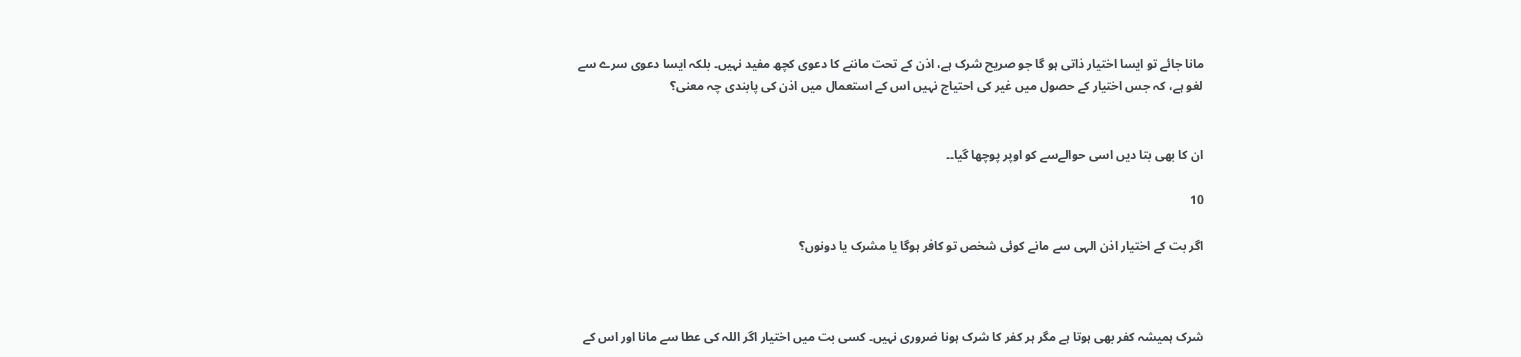مانا جائے تو ایسا اختیار ذاتی ہو گا جو صریح شرک ہے، اذن کے تحت ماننے کا دعوی کچھ مفید نہیں۔ بلکہ ایسا دعوی سرے سے لغو ہے، کہ جس اختیار کے حصول میں غیر کی احتیاج نہیں اس کے استعمال میں اذن کی پابندی چہ معنی؟


ان کا بھی بتا دیں اسی حوالےسے کو اوپر پوچھا گیا۔۔

10

اگر بت کے اختیار اذن الہی سے مانے کوئی شخص تو کافر ہوگا یا مشرک یا دونوں؟



شرک ہمیشہ کفر بھی ہوتا ہے مگر ہر کفر کا شرک ہونا ضروری نہیں۔ کسی بت میں اختیار اگر اللہ کی عطا سے مانا اور اس کے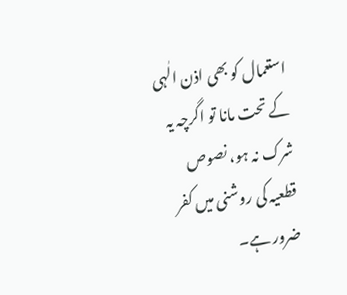استعمال کو بھی اذن الٰہی کے تحت مانا تو اگرچہ یہ شرک نہ ہو، نصوص قطعیہ کی روشنی میں کفر ضرور ہے۔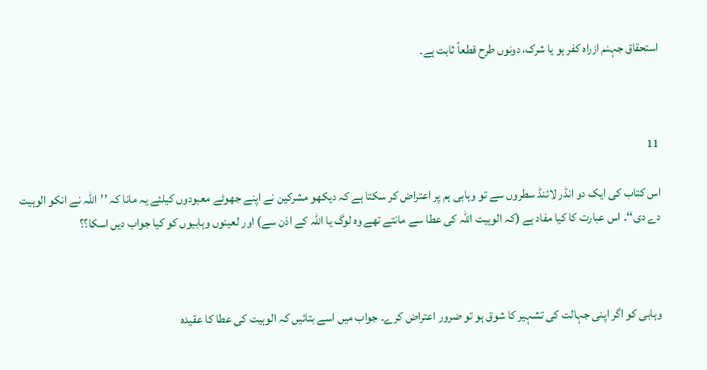استحقاق جہنم ازراہ کفر ہو یا شرک، دونوں طرح قطعاً ثابت ہے۔



11

اس کتاب کی ایک دو انڈر لائنڈ سطروں سے تو وہابی ہم پر اعتراض کر سکتا ہے کہ دیکھو مشرکین نے اپنے جھوٹے معبودوں کیلئے یہ مانا کہ ’’اللہ نے انکو الوہیت دے دی‘‘۔ اس عبارت کا کیا مفاد ہے (کہ الوہیت اللہ کی عطا سے مانتے تھے وہ لوگ یا اللہ کے اذن سے) اور لعینوں وہابیوں کو کیا جواب دیں اسکا؟؟



وہابی کو اگر اپنی جہالت کی تشہیر کا شوق ہو تو ضرور اعتراض کرے۔ جواب میں اسے بتائیں کہ الوہیت کی عطا کا عقیدہ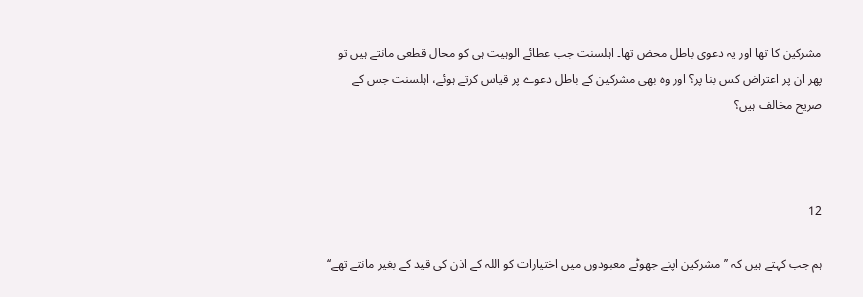مشرکین کا تھا اور یہ دعوی باطل محض تھا۔ اہلسنت جب عطائے الوہیت ہی کو محال قطعی مانتے ہیں تو پھر ان پر اعتراض کس بنا پر؟ اور وہ بھی مشرکین کے باطل دعوے پر قیاس کرتے ہوئے، اہلسنت جس کے صریح مخالف ہیں؟



12

ہم جب کہتے ہیں کہ ’’مشرکین اپنے جھوٹے معبودوں میں اختیارات کو اللہ کے اذن کی قید کے بغیر مانتے تھے‘‘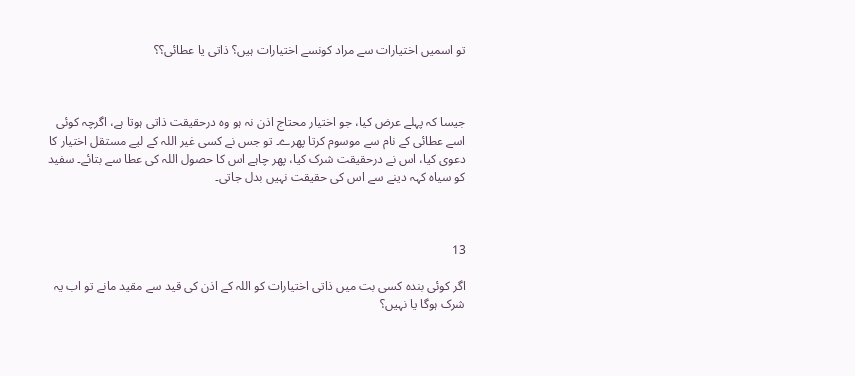تو اسمیں اختیارات سے مراد کونسے اختیارات ہیں؟ ذاتی یا عطائی؟؟



جیسا کہ پہلے عرض کیا، جو اختیار محتاج اذن نہ ہو وہ درحقیقت ذاتی ہوتا ہے، اگرچہ کوئی اسے عطائی کے نام سے موسوم کرتا پھرے۔ تو جس نے کسی غیر اللہ کے لیے مستقل اختیار کا دعوی کیا، اس نے درحقیقت شرک کیا، پھر چاہے اس کا حصول اللہ کی عطا سے بتائے۔ سفید کو سیاہ کہہ دینے سے اس کی حقیقت نہیں بدل جاتی۔



13

اگر کوئی بندہ کسی بت میں ذاتی اختیارات کو اللہ کے اذن کی قید سے مقید مانے تو اب یہ شرک ہوگا یا نہیں؟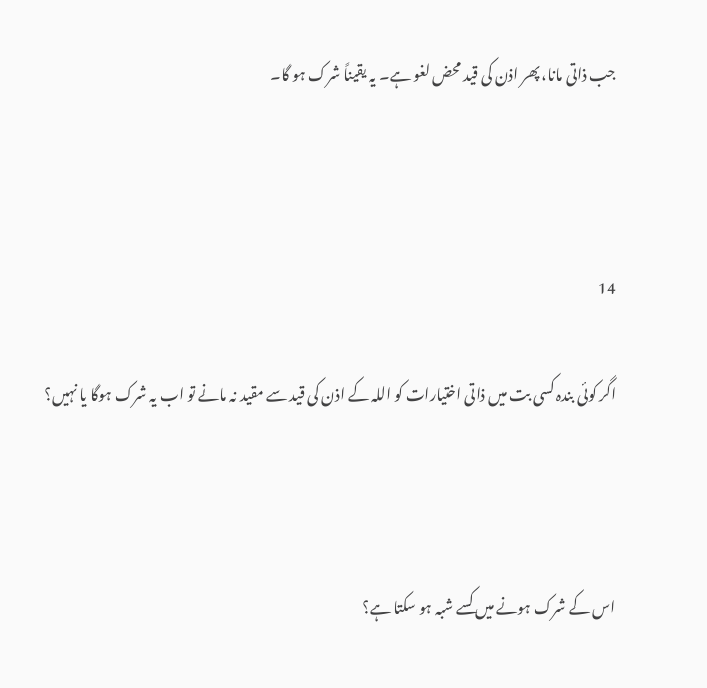جب ذاتی مانا، پھر اذن کی قید محض لغو ہے۔ یہ یقیناً شرک ہو گا۔



14

اگر کوئی بندہ کسی بت میں ذاتی اختیارات کو اللہ کے اذن کی قید سے مقید نہ مانے تو اب یہ شرک ہوگا یا نہیں؟



اس کے شرک ہونے میں کسے شبہ ہو سکتا ہے؟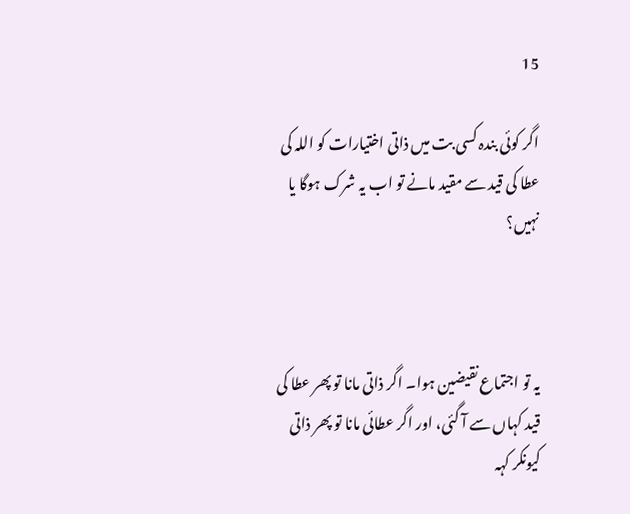15

اگر کوئی بندہ کسی بت میں ذاتی اختیارات کو اللہ کی عطا کی قید سے مقید مانے تو اب یہ شرک ہوگا یا نہیں؟



یہ تو اجتماع نقیضین ہوا۔ اگر ذاتی مانا تو پھر عطا کی قید کہاں سے آ گئی، اور اگر عطائی مانا تو پھر ذاتی کیونکر کہہ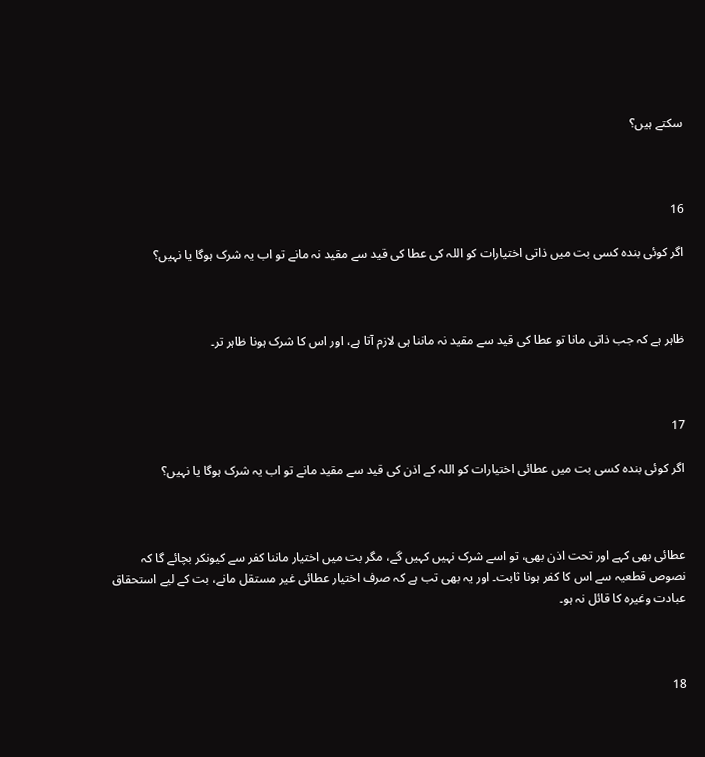سکتے ہیں؟



16

اگر کوئی بندہ کسی بت میں ذاتی اختیارات کو اللہ کی عطا کی قید سے مقید نہ مانے تو اب یہ شرک ہوگا یا نہیں؟



ظاہر ہے کہ جب ذاتی مانا تو عطا کی قید سے مقید نہ ماننا ہی لازم آتا ہے، اور اس کا شرک ہونا ظاہر تر۔



17

اگر کوئی بندہ کسی بت میں عطائی اختیارات کو اللہ کے اذن کی قید سے مقید مانے تو اب یہ شرک ہوگا یا نہیں؟



عطائی بھی کہے اور تحت اذن بھی، تو اسے شرک نہیں کہیں گے، مگر بت میں اختیار ماننا کفر سے کیونکر بچائے گا کہ نصوص قطعیہ سے اس کا کفر ہونا ثابت۔ اور یہ بھی تب ہے کہ صرف اختیار عطائی غیر مستقل مانے، بت کے لیے استحقاق عبادت وغیرہ کا قائل نہ ہو۔



18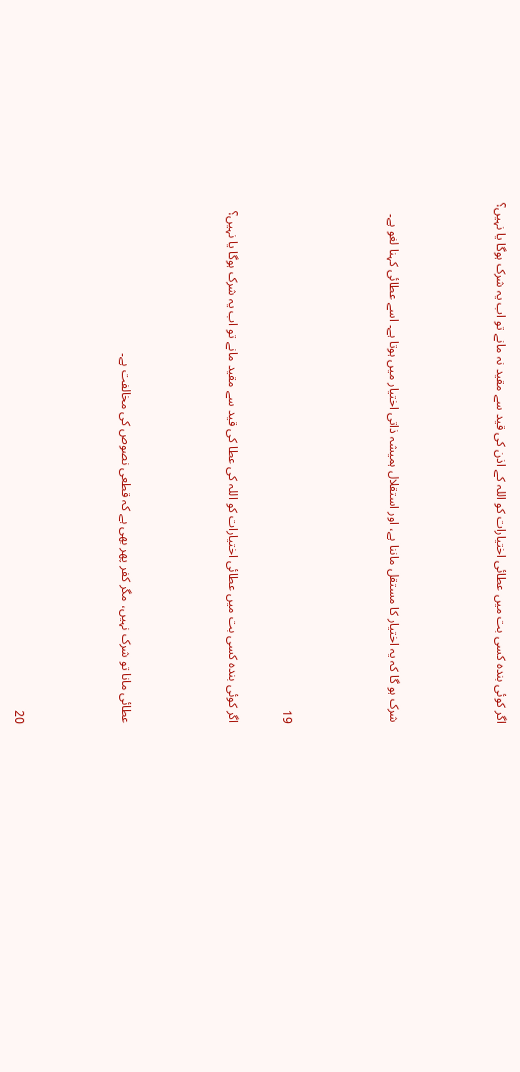اگر کوئی بندہ کسی بت میں عطائی اختیارات کو اللہ کے اذن کی قید سے مقید نہ مانے تو اب یہ شرک ہوگا یا نہیں؟



شرک ہو گا کہ یہ اختیار کا مستقل ماننا ہے، اور استقلال ہمیشہ ذاتی اختیار میں ہوتا ہے۔ اسے عطائی کہنا لغو ہے۔



19

اگر کوئی بندہ کسی بت میں عطائی اختیارات کو اللہ کی عطا کی قید سے مقید مانے تو اب یہ شرک ہوگا یا نہیں؟



عطائی مانا تو شرک نہیں، مگر کفر پھر بھی ہے کہ قطعی نصوص کی مخالفت ہے۔



20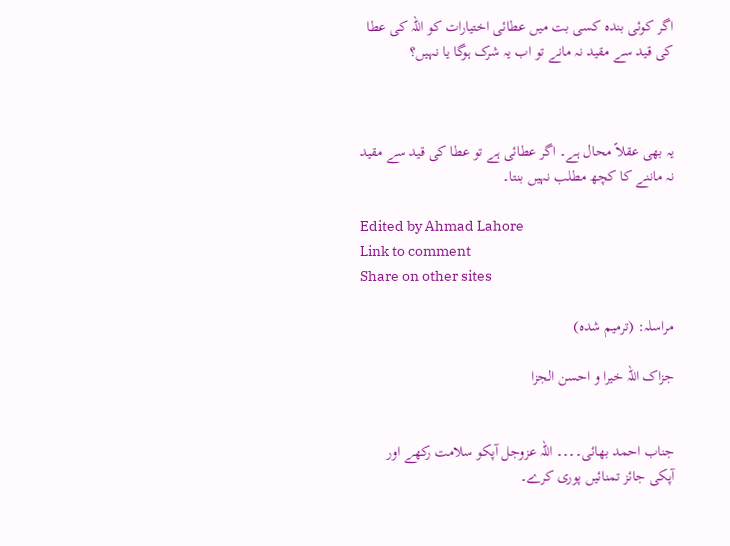اگر کوئی بندہ کسی بت میں عطائی اختیارات کو اللہ کی عطا کی قید سے مقید نہ مانے تو اب یہ شرک ہوگا یا نہیں؟



یہ بھی عقلاً محال ہے۔ اگر عطائی ہے تو عطا کی قید سے مقید نہ ماننے کا کچھ مطلب نہیں بنتا۔

Edited by Ahmad Lahore
Link to comment
Share on other sites

مراسلہ: (ترمیم شدہ)

جزاک اللہ خیرا و احسن الجزا


جناب احمد بھائی۔۔۔۔ اللہ عزوجل آپکو سلامت رکھے اور آپکی جائز تمنائیں پوری کرے۔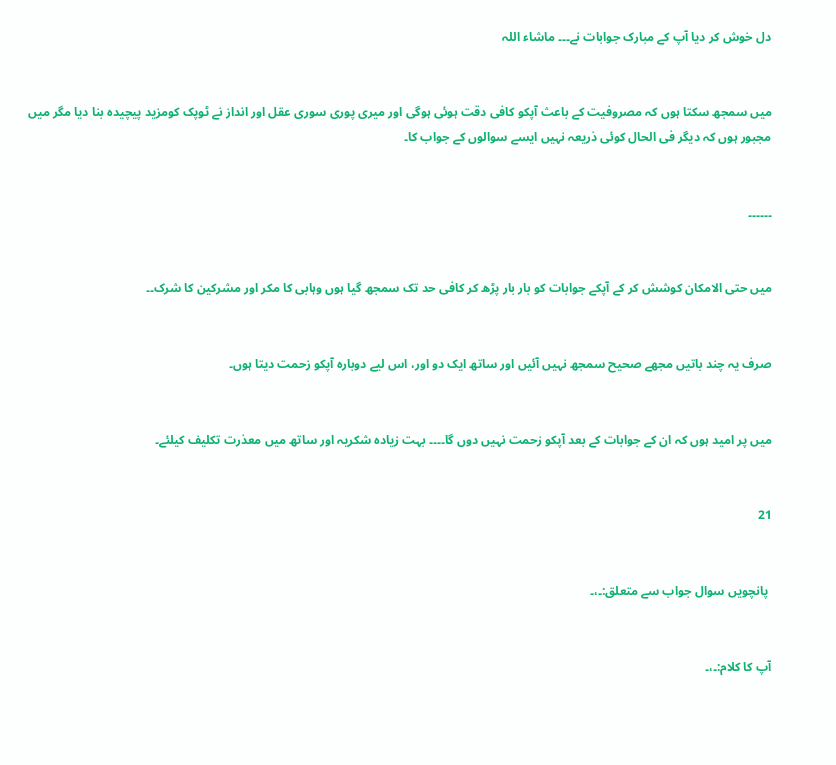دل خوش کر دیا آپ کے مبارک جوابات نے۔۔۔ ماشاء اللہ


میں سمجھ سکتا ہوں کہ مصروفیت کے باعث آپکو کافی دقت ہوئی ہوگی اور میری پوری سوری عقل اور انداز نے ٹوپک کومزید پیچیدہ بنا دیا مگر میں مجبور ہوں کہ دیگر فی الحال کوئی ذریعہ نہیں ایسے سوالوں کے جواب کا۔


۔۔۔۔۔۔


میں حتی الامکان کوشش کر کے آپکے جوابات کو بار بار پڑھ کر کافی حد تک سمجھ گیا ہوں وہابی کا مکر اور مشرکین کا شرک۔۔


صرف یہ چند باتیں مجھے صحیح سمجھ نہیں آئیں اور ساتھ ایک دو اور، اس لیے دوبارہ آپکو زحمت دیتا ہوں۔


میں پر امید ہوں کہ ان کے جوابات کے بعد آپکو زحمت نہیں دوں گا۔۔۔۔ بہت زیادہ شکریہ اور ساتھ میں معذرت تکلیف کیلئے۔


21


 پانچویں سوال جواب سے متعلق:۔،۔


آپ کا کلام:۔،۔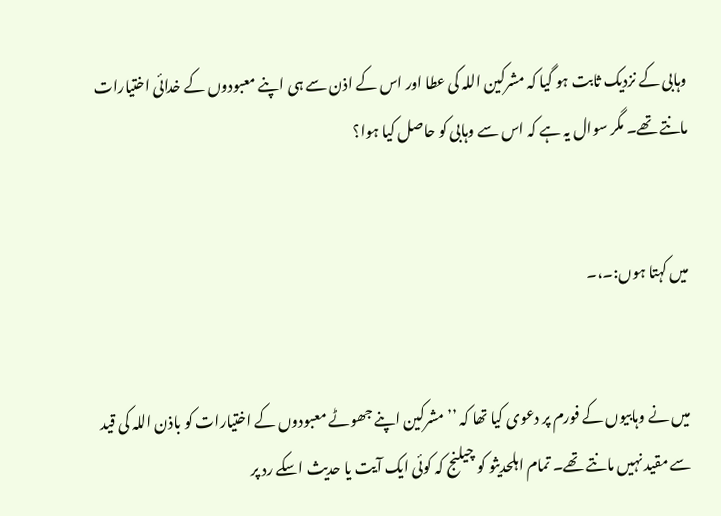وہابی کے نزدیک ثابت ہو گیا کہ مشرکین اللہ کی عطا اور اس کے اذن سے ہی اپنے معبودوں کے خدائی اختیارات مانتے تھے۔ مگر سوال یہ ہے کہ اس سے وہابی کو حاصل کیا ہوا؟


میں کہتا ہوں:۔،۔


میں نے وہابیوں کے فورم پر دعوی کیا تھا کہ ’’مشرکین اپنے جھوٹے معبودوں کے اختیارات کو باذن اللہ کی قید سے مقید نہیں مانتے تھے۔ تمام اہلحدیثو کو چیلنج کہ کوئی ایک آیت یا حدیث اسکے رد پر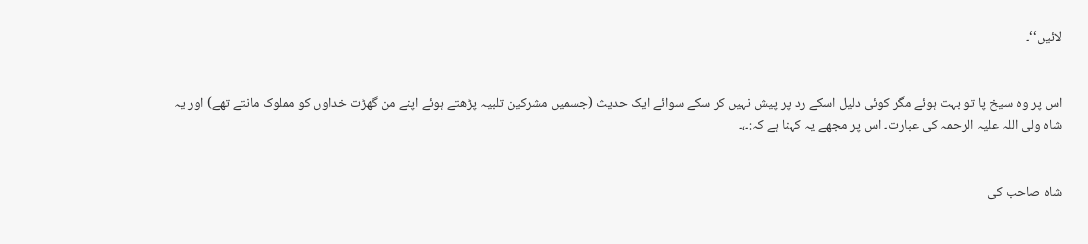لائیں‘‘۔


اس پر وہ سیخ پا تو بہت ہوئے مگر کوئی دلیل اسکے رد پر پیش نہیں کر سکے سوائے ایک حدیث (جسمیں مشرکین تلبیہ پڑھتے ہوئے اپنے من گھڑت خداوں کو مملوک مانتے تھے) اور یہ شاہ ولی اللہ علیہ الرحمہ کی عبارت۔ اس پر مجھے یہ کہنا ہے کہ:۔،۔


شاہ صاحب کی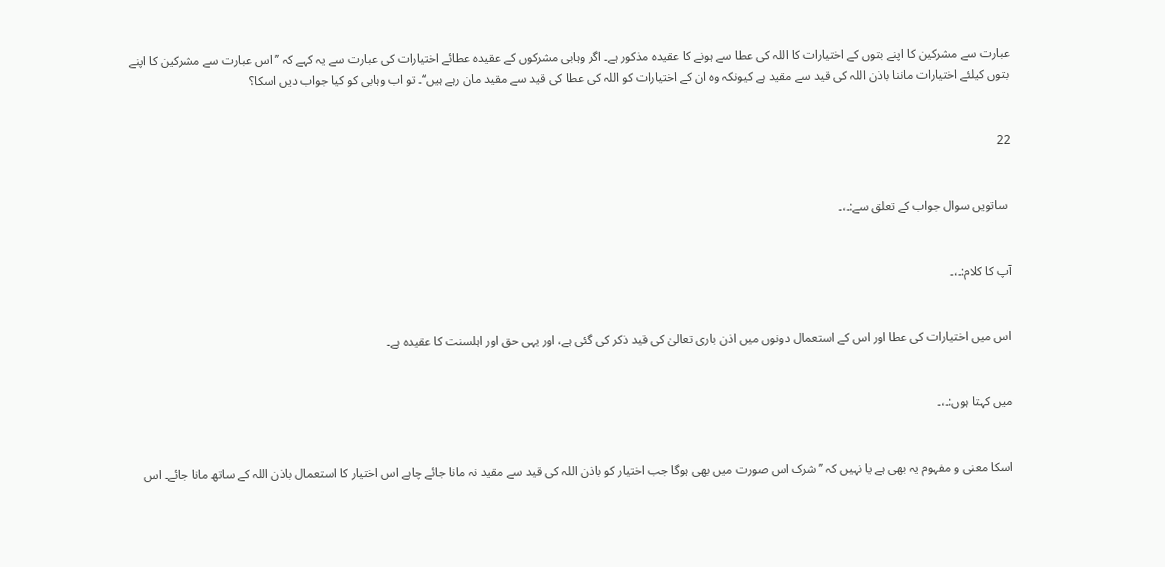عبارت سے مشرکین کا اپنے بتوں کے اختیارات کا اللہ کی عطا سے ہونے کا عقیدہ مذکور ہے۔ اگر وہابی مشرکوں کے عقیدہ عطائے اختیارات کی عبارت سے یہ کہے کہ ’’اس عبارت سے مشرکین کا اپنے بتوں کیلئے اختیارات ماننا باذن اللہ کی قید سے مقید ہے کیونکہ وہ ان کے اختیارات کو اللہ کی عطا کی قید سے مقید مان رہے ہیں‘‘۔ تو اب وہابی کو کیا جواب دیں اسکا؟


22


 ساتویں سوال جواب کے تعلق سے:۔،۔


آپ کا کلام:۔،۔


اس میں اختیارات کی عطا اور اس کے استعمال دونوں میں اذن باری تعالیٰ کی قید ذکر کی گئی ہے، اور یہی حق اور اہلسنت کا عقیدہ ہے۔


میں کہتا ہوں:۔،۔


اسکا معنی و مفہوم یہ بھی ہے یا نہیں کہ ’’شرک اس صورت میں بھی ہوگا جب اختیار کو باذن اللہ کی قید سے مقید نہ مانا جائے چاہے اس اختیار کا استعمال باذن اللہ کے ساتھ مانا جائے۔ اس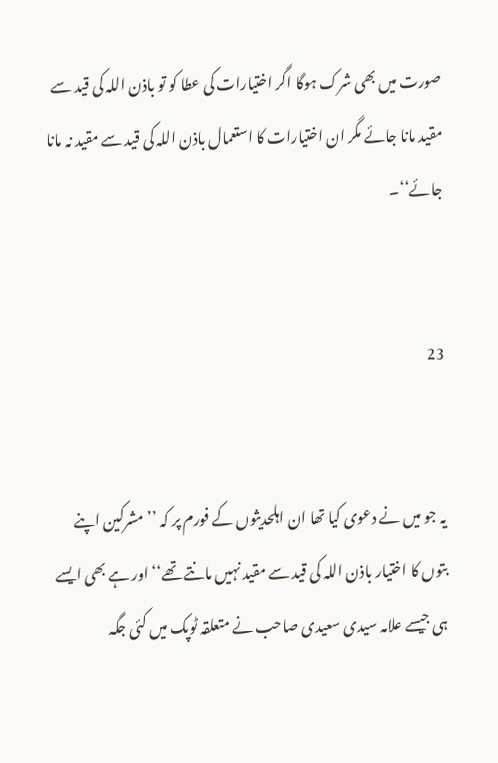صورت میں بھی شرک ہوگا اگر اختیارات کی عطا کو تو باذن اللہ کی قید سے مقید مانا جائے مگر ان اختیارات کا استعمال باذن اللہ کی قید سے مقید نہ مانا جائے‘‘۔


23


یہ جو میں نے دعوی کیا تھا ان اہلحدیثوں کے فورم پر کہ ’’مشرکین اپنے بتوں کا اختیار باذن اللہ کی قید سے مقید نہیں مانتے تھے‘‘ اور ہے بھی ایسے ہی جیسے علامہ سیدی سعیدی صاحب نے متعلقہ ٹوپک میں کئی جگہ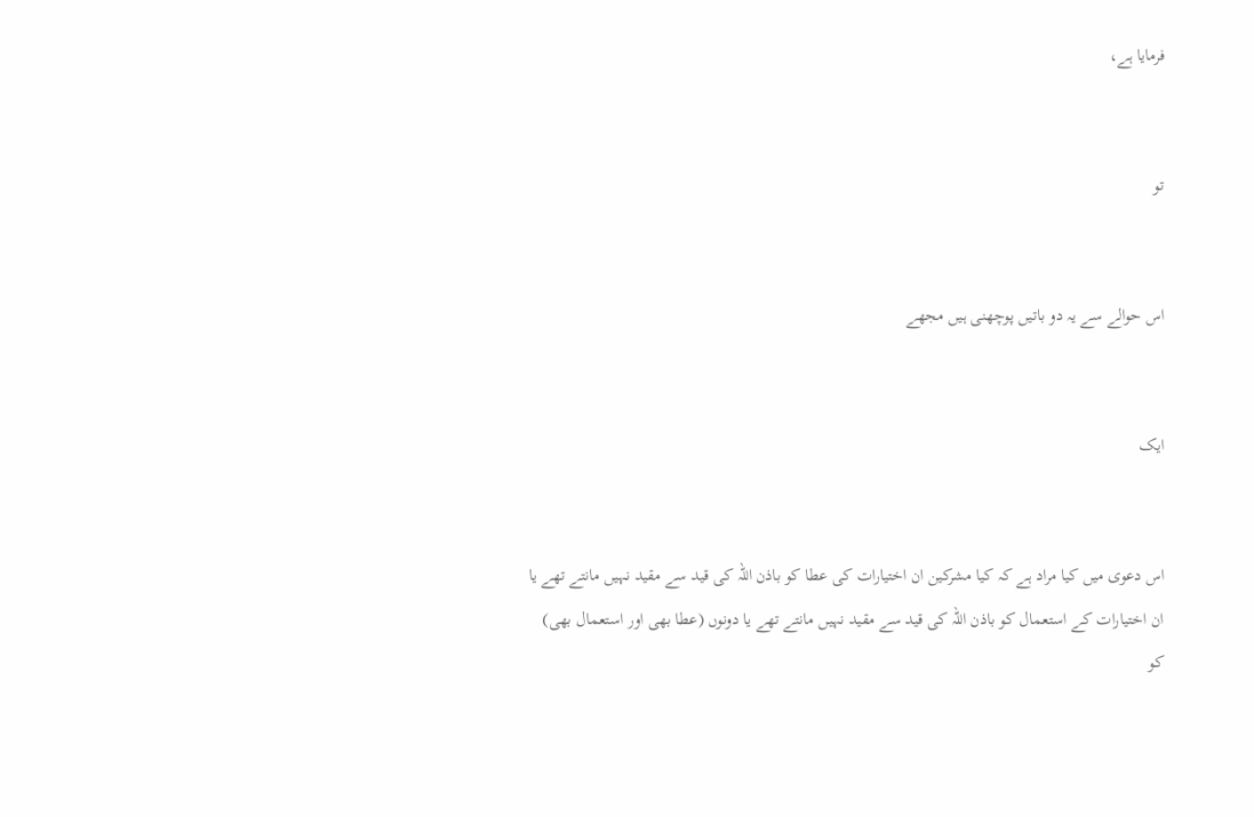فرمایا ہے،


تو


اس حوالے سے یہ دو باتیں پوچھنی ہیں مجھے


ایک


اس دعوی میں کیا مراد ہے کہ کیا مشرکین ان اختیارات کی عطا کو باذن اللہ کی قید سے مقید نہیں مانتے تھے یا ان اختیارات کے استعمال کو باذن اللہ کی قید سے مقید نہیں مانتے تھے یا دونوں (عطا بھی اور استعمال بھی) کو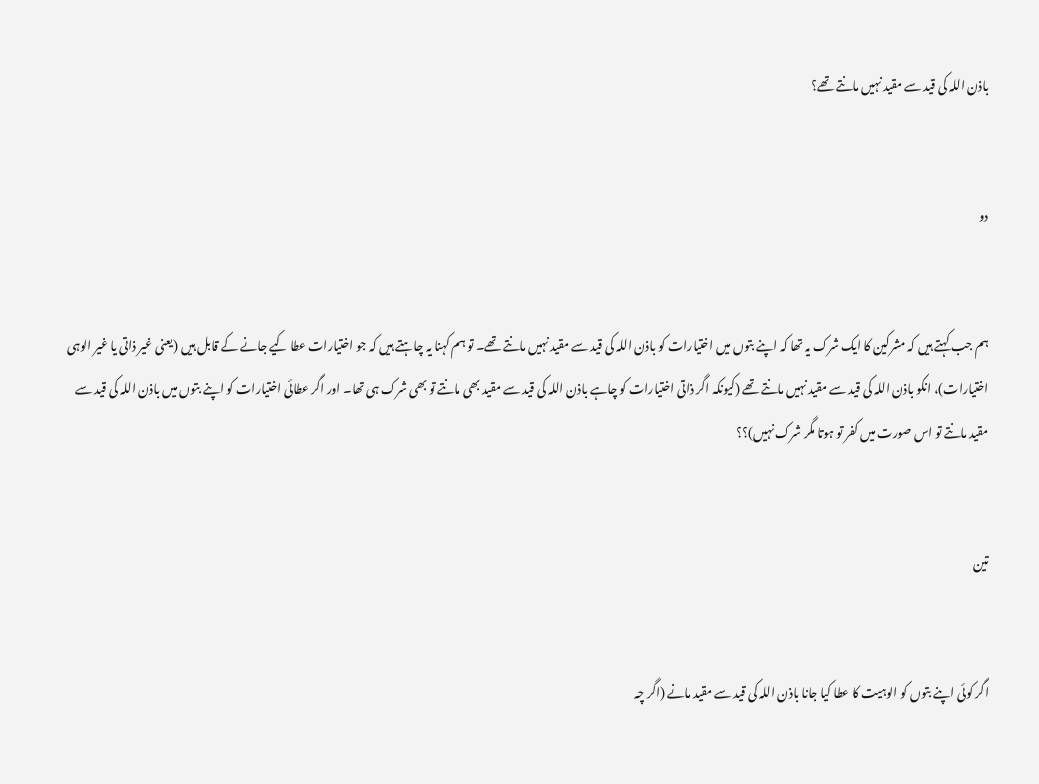باذن اللہ کی قید سے مقید نہیں مانتے تھے؟


دو


ہم جب کہتے ہیں کہ مشرکین کا ایک شرک یہ تھا کہ اپنے بتوں میں اختیارات کو باذن اللہ کی قید سے مقید نہیں مانتے تھے۔ تو ہم کہنا یہ چاہتے ہیں کہ جو اختیارات عطا کیے جانے کے قابل ہیں (یعنی غیر ذاتی یا غیر الوہی اختیارات)، انکو باذن اللہ کی قید سے مقید نہیں مانتے تھے (کیونکہ اگر ذاتی اختیارات کو چاہے باذن اللہ کی قید سے مقید بھی مانتے تو بھی شرک ہی تھا۔ اور اگر عطائی اختیارات کو اپنے بتوں میں باذن اللہ کی قید سے مقید مانتے تو اس صورت میں کفر تو ہوتا مگر شرک نہیں)؟؟


تین


اگر کوئی اپنے بتوں کو الوہیت کا عطا کیا جانا باذن اللہ کی قید سے مقید مانے (اگر چہ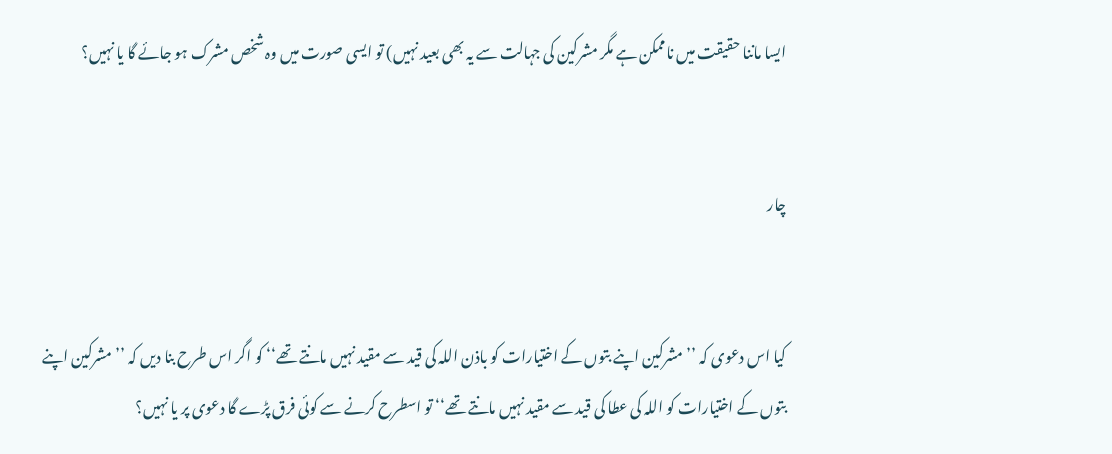ایسا ماننا حقیقت میں ناممکن ہے مگر مشرکین کی جہالت سے یہ بھی بعید نہیں) تو ایسی صورت میں وہ شخص مشرک ہو جائے گا یا نہیں؟


چار


کیا اس دعوی کہ ’’مشرکین اپنے بتوں کے اختیارات کو باذن اللہ کی قید سے مقید نہیں مانتے تھے‘‘ کو اگر اس طرح بنا دیں کہ ’’مشرکین اپنے بتوں کے اختیارات کو اللہ کی عطا کی قید سے مقید نہیں مانتے تھے‘‘ تو اسطرح کرنے سے کوئی فرق پڑے گا دعوی پر یا نہیں؟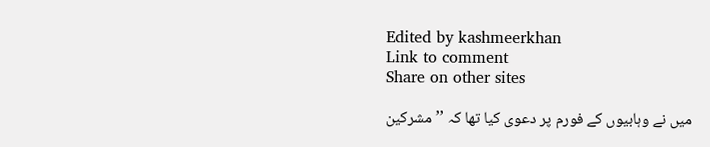Edited by kashmeerkhan
Link to comment
Share on other sites

میں نے وہابیوں کے فورم پر دعوی کیا تھا کہ ’’مشرکین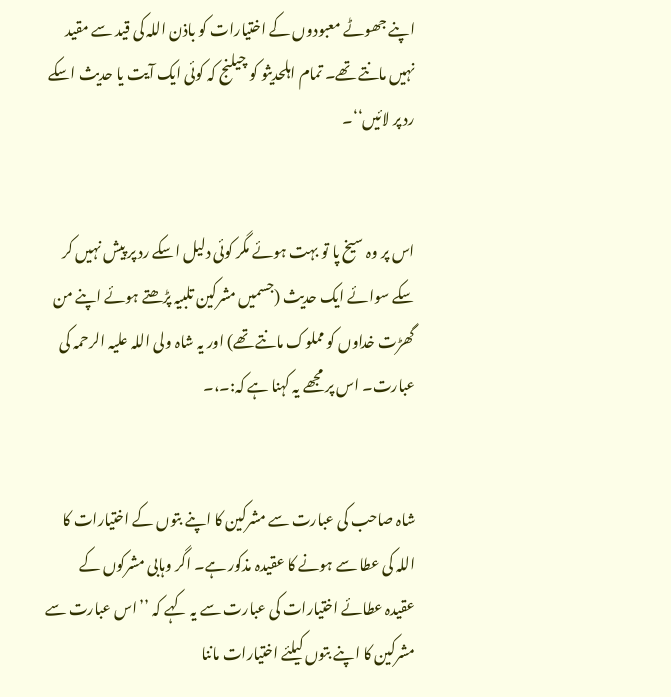اپنے جھوٹے معبودوں کے اختیارات کو باذن اللہ کی قید سے مقید نہیں مانتے تھے۔ تمام اہلحدیثو کو چیلنج کہ کوئی ایک آیت یا حدیث اسکے رد پر لائیں‘‘۔


اس پر وہ سیخ پا تو بہت ہوئے مگر کوئی دلیل اسکے رد پر پیش نہیں کر سکے سوائے ایک حدیث (جسمیں مشرکین تلبیہ پڑھتے ہوئے اپنے من گھڑت خداوں کو مملوک مانتے تھے) اور یہ شاہ ولی اللہ علیہ الرحمہ کی عبارت۔ اس پر مجھے یہ کہنا ہے کہ:۔،۔


شاہ صاحب کی عبارت سے مشرکین کا اپنے بتوں کے اختیارات کا اللہ کی عطا سے ہونے کا عقیدہ مذکور ہے۔ اگر وہابی مشرکوں کے عقیدہ عطائے اختیارات کی عبارت سے یہ کہے کہ ’’اس عبارت سے مشرکین کا اپنے بتوں کیلئے اختیارات ماننا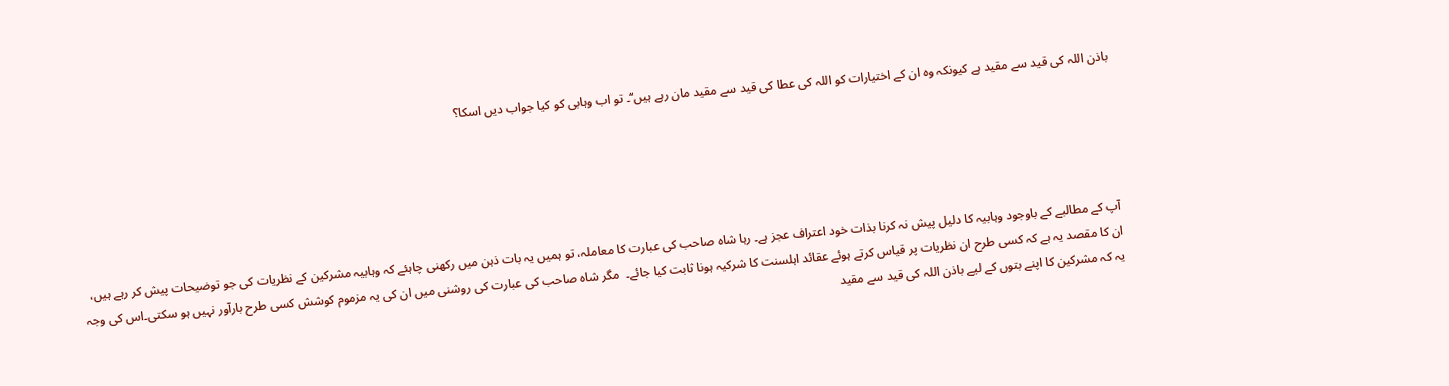باذن اللہ کی قید سے مقید ہے کیونکہ وہ ان کے اختیارات کو اللہ کی عطا کی قید سے مقید مان رہے ہیں‘‘۔ تو اب وہابی کو کیا جواب دیں اسکا؟





آپ کے مطالبے کے باوجود وہابیہ کا دلیل پیش نہ کرنا بذات خود اعتراف عجز ہے۔ رہا شاہ صاحب کی عبارت کا معاملہ، تو ہمیں یہ بات ذہن میں رکھنی چاہئے کہ وہابیہ مشرکین کے نظریات کی جو توضیحات پیش کر رہے ہیں، ان کا مقصد یہ ہے کہ کسی طرح ان نظریات پر قیاس کرتے ہوئے عقائد اہلسنت کا شرکیہ ہونا ثابت کیا جائے۔  مگر شاہ صاحب کی عبارت کی روشنی میں ان کی یہ مزموم کوشش کسی طرح بارآور نہیں ہو سکتی۔اس کی وجہ یہ کہ مشرکین کا اپنے بتوں کے لیے باذن اللہ کی قید سے مقید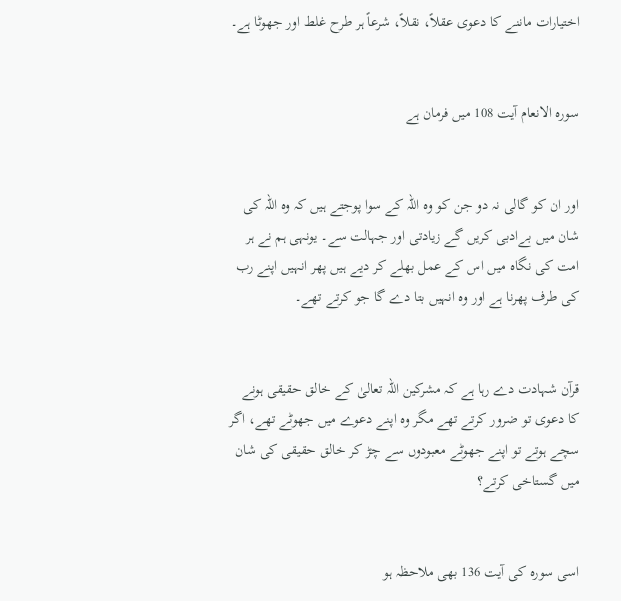اختیارات ماننے کا دعوی عقلاً، نقلاً، شرعاً ہر طرح غلط اور جھوٹا ہے۔


سورہ الانعام آیت 108 میں فرمان ہے


اور ان کو گالی نہ دو جن کو وہ اللہ کے سوا پوجتے ہیں کہ وہ اللہ کی شان میں بےادبی کریں گے زیادتی اور جہالت سے۔ یونہی ہم نے ہر امت کی نگاہ میں اس کے عمل بھلے کر دیے ہیں پھر انہیں اپنے رب کی طرف پھرنا ہے اور وہ انہیں بتا دے گا جو کرتے تھے۔


قرآن شہادت دے رہا ہے کہ مشرکین اللہ تعالیٰ کے خالق حقیقی ہونے کا دعوی تو ضرور کرتے تھے مگر وہ اپنے دعوے میں جھوٹے تھے، اگر سچے ہوتے تو اپنے جھوٹے معبودوں سے چڑ کر خالق حقیقی کی شان میں گستاخی کرتے؟


اسی سورہ کی آیت 136 بھی ملاحظہ ہو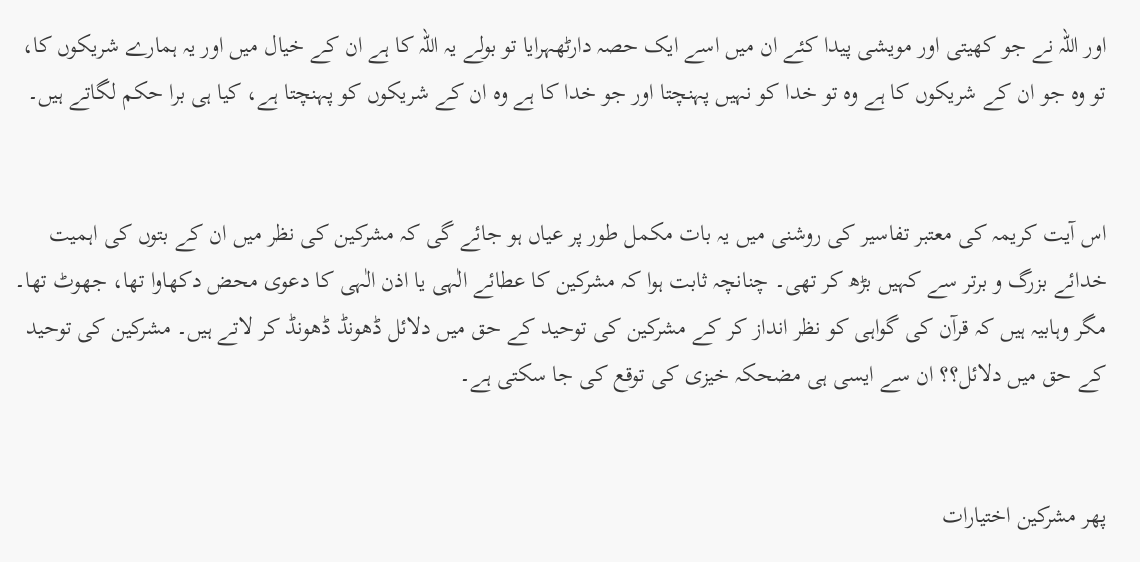اور اللہ نے جو کھیتی اور مویشی پیدا کئے ان میں اسے ایک حصہ دارٹھہرایا تو بولے یہ اللہ کا ہے ان کے خیال میں اور یہ ہمارے شریکوں کا، تو وہ جو ان کے شریکوں کا ہے وہ تو خدا کو نہیں پہنچتا اور جو خدا کا ہے وہ ان کے شریکوں کو پہنچتا ہے، کیا ہی برا حکم لگاتے ہیں۔


اس آیت کریمہ کی معتبر تفاسیر کی روشنی میں یہ بات مکمل طور پر عیاں ہو جائے گی کہ مشرکین کی نظر میں ان کے بتوں کی اہمیت خدائے بزرگ و برتر سے کہیں بڑھ کر تھی۔ چنانچہ ثابت ہوا کہ مشرکین کا عطائے الٰہی یا اذن الٰہی کا دعوی محض دکھاوا تھا، جھوٹ تھا۔ مگر وہابیہ ہیں کہ قرآن کی گواہی کو نظر انداز کر کے مشرکین کی توحید کے حق میں دلائل ڈھونڈ ڈھونڈ کر لاتے ہیں۔ مشرکین کی توحید کے حق میں دلائل؟؟ ان سے ایسی ہی مضحکہ خیزی کی توقع کی جا سکتی ہے۔


پھر مشرکین اختیارات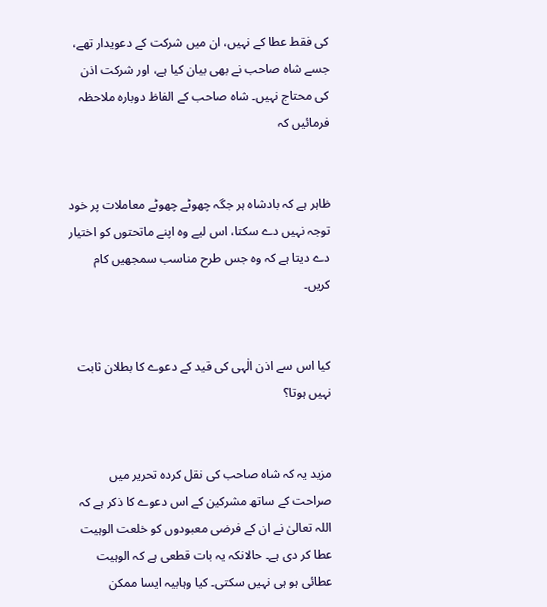کی فقط عطا کے نہیں، ان میں شرکت کے دعویدار تھے، جسے شاہ صاحب نے بھی بیان کیا ہے، اور شرکت اذن کی محتاج نہیں۔ شاہ صاحب کے الفاظ دوبارہ ملاحظہ فرمائیں کہ


ظاہر ہے کہ بادشاہ ہر جگہ چھوٹے چھوٹے معاملات پر خود توجہ نہیں دے سکتا، اس لیے وہ اپنے ماتحتوں کو اختیار دے دیتا ہے کہ وہ جس طرح مناسب سمجھیں کام کریں۔


کیا اس سے اذن الٰہی کی قید کے دعوے کا بطلان ثابت نہیں ہوتا؟


مزید یہ کہ شاہ صاحب کی نقل کردہ تحریر میں صراحت کے ساتھ مشرکین کے اس دعوے کا ذکر ہے کہ اللہ تعالیٰ نے ان کے فرضی معبودوں کو خلعت الوہیت عطا کر دی ہے۔ حالانکہ یہ بات قطعی ہے کہ الوہیت عطائی ہو ہی نہیں سکتی۔ کیا وہابیہ ایسا ممکن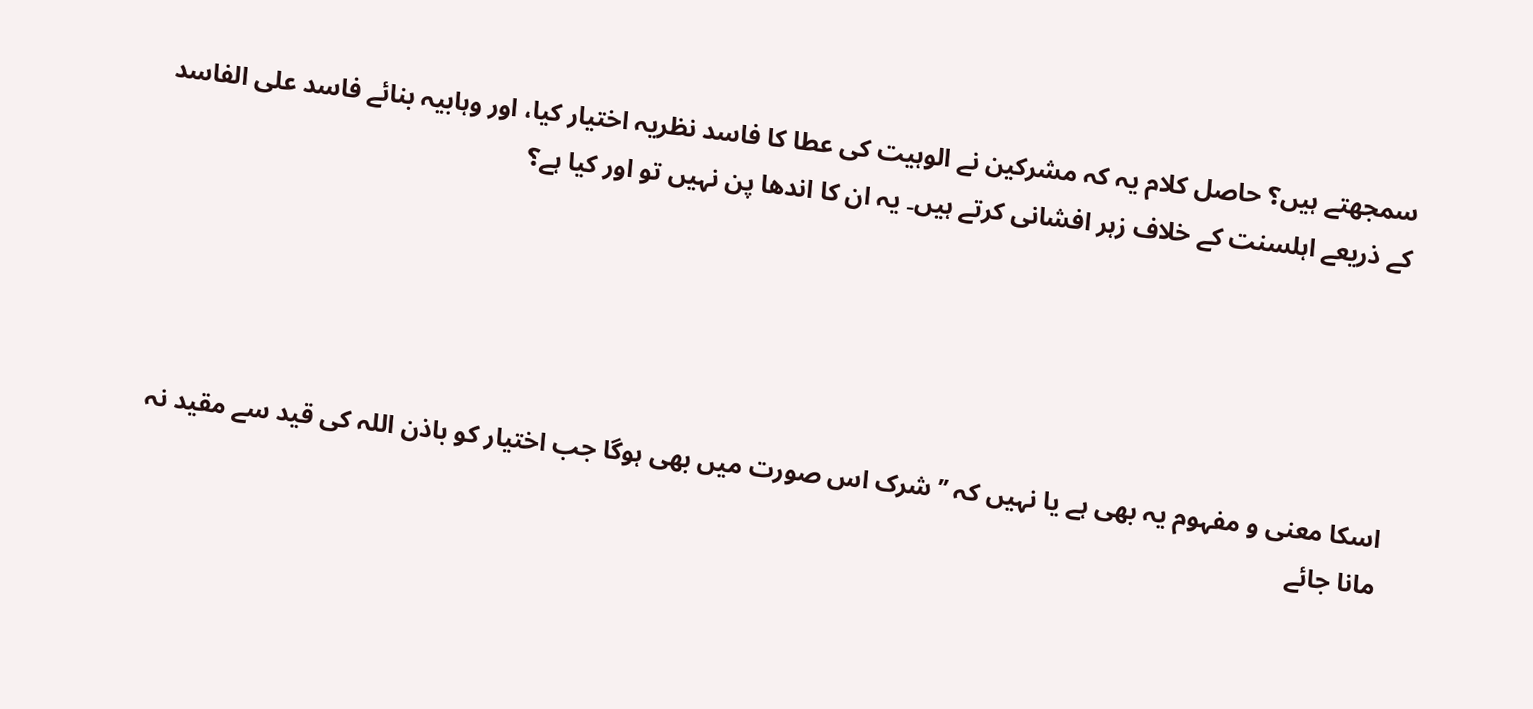سمجھتے ہیں؟ حاصل کلام یہ کہ مشرکین نے الوہیت کی عطا کا فاسد نظریہ اختیار کیا، اور وہابیہ بنائے فاسد علی الفاسد کے ذریعے اہلسنت کے خلاف زہر افشانی کرتے ہیں۔ یہ ان کا اندھا پن نہیں تو اور کیا ہے؟





اسکا معنی و مفہوم یہ بھی ہے یا نہیں کہ ’’شرک اس صورت میں بھی ہوگا جب اختیار کو باذن اللہ کی قید سے مقید نہ مانا جائے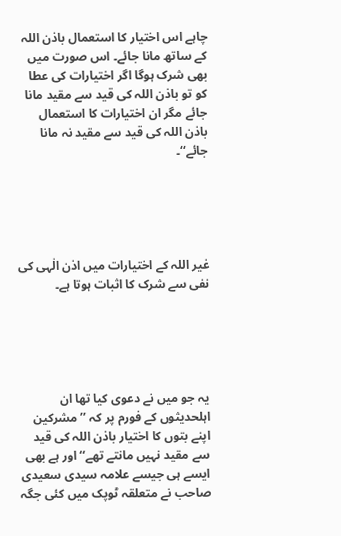چاہے اس اختیار کا استعمال باذن اللہ کے ساتھ مانا جائے۔ اس صورت میں بھی شرک ہوگا اگر اختیارات کی عطا کو تو باذن اللہ کی قید سے مقید مانا جائے مگر ان اختیارات کا استعمال باذن اللہ کی قید سے مقید نہ مانا جائے‘‘۔





غیر اللہ کے اختیارات میں اذن الٰہی کی نفی سے شرک کا اثبات ہوتا ہے۔





یہ جو میں نے دعوی کیا تھا ان اہلحدیثوں کے فورم پر کہ ’’مشرکین اپنے بتوں کا اختیار باذن اللہ کی قید سے مقید نہیں مانتے تھے‘‘ اور ہے بھی ایسے ہی جیسے علامہ سیدی سعیدی صاحب نے متعلقہ ٹوپک میں کئی جگہ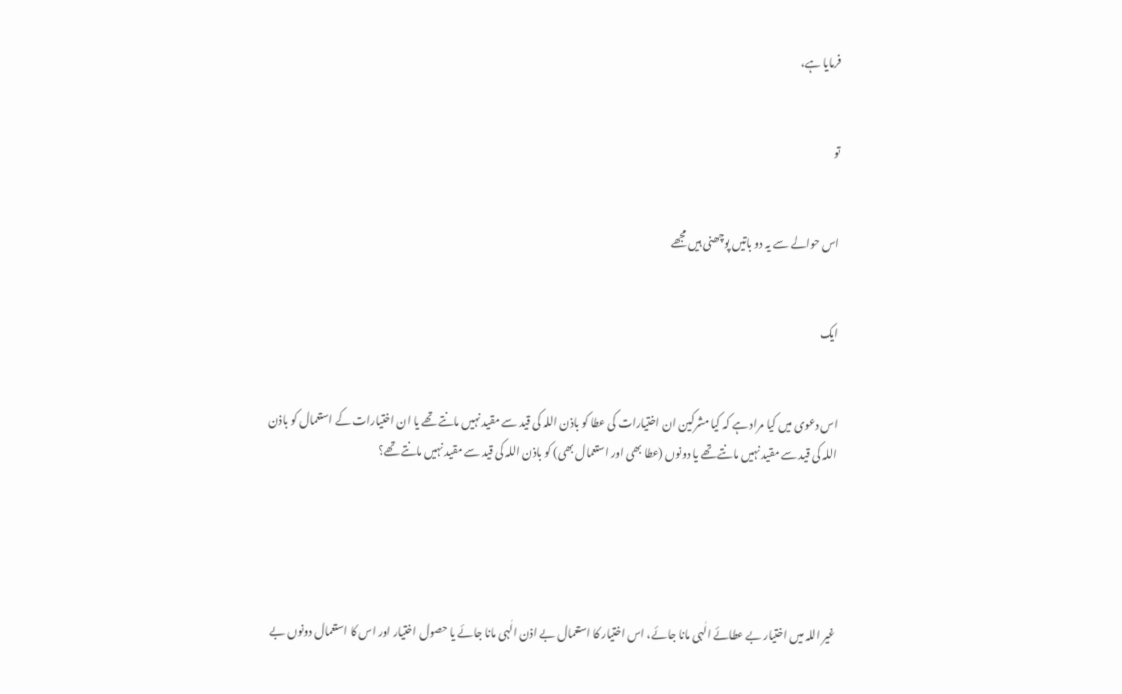فرمایا ہے،


تو


اس حوالے سے یہ دو باتیں پوچھنی ہیں مجھے


ایک


اس دعوی میں کیا مراد ہے کہ کیا مشرکین ان اختیارات کی عطا کو باذن اللہ کی قید سے مقید نہیں مانتے تھے یا ان اختیارات کے استعمال کو باذن اللہ کی قید سے مقید نہیں مانتے تھے یا دونوں (عطا بھی اور استعمال بھی) کو باذن اللہ کی قید سے مقید نہیں مانتے تھے؟





غیر اللہ میں اختیار بے عطائے الٰہی مانا جائے، اس اختیار کا استعمال بے اذن الٰہی مانا جائے یا حصول اختیار اور اس کا استعمال دونوں بے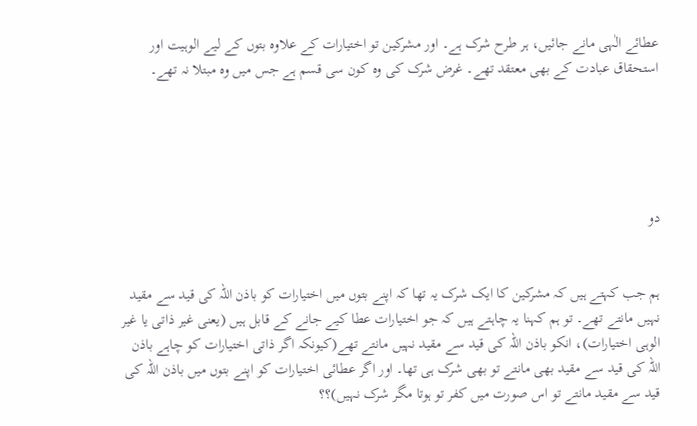عطائے الٰہی مانے جائیں، ہر طرح شرک ہے۔ اور مشرکین تو اختیارات کے علاوہ بتوں کے لیے الوہیت اور استحقاق عبادت کے بھی معتقد تھے۔ غرض شرک کی وہ کون سی قسم ہے جس میں وہ مبتلا نہ تھے۔





دو


ہم جب کہتے ہیں کہ مشرکین کا ایک شرک یہ تھا کہ اپنے بتوں میں اختیارات کو باذن اللہ کی قید سے مقید نہیں مانتے تھے۔ تو ہم کہنا یہ چاہتے ہیں کہ جو اختیارات عطا کیے جانے کے قابل ہیں (یعنی غیر ذاتی یا غیر الوہی اختیارات)، انکو باذن اللہ کی قید سے مقید نہیں مانتے تھے(کیونکہ اگر ذاتی اختیارات کو چاہے باذن اللہ کی قید سے مقید بھی مانتے تو بھی شرک ہی تھا۔ اور اگر عطائی اختیارات کو اپنے بتوں میں باذن اللہ کی قید سے مقید مانتے تو اس صورت میں کفر تو ہوتا مگر شرک نہیں)؟؟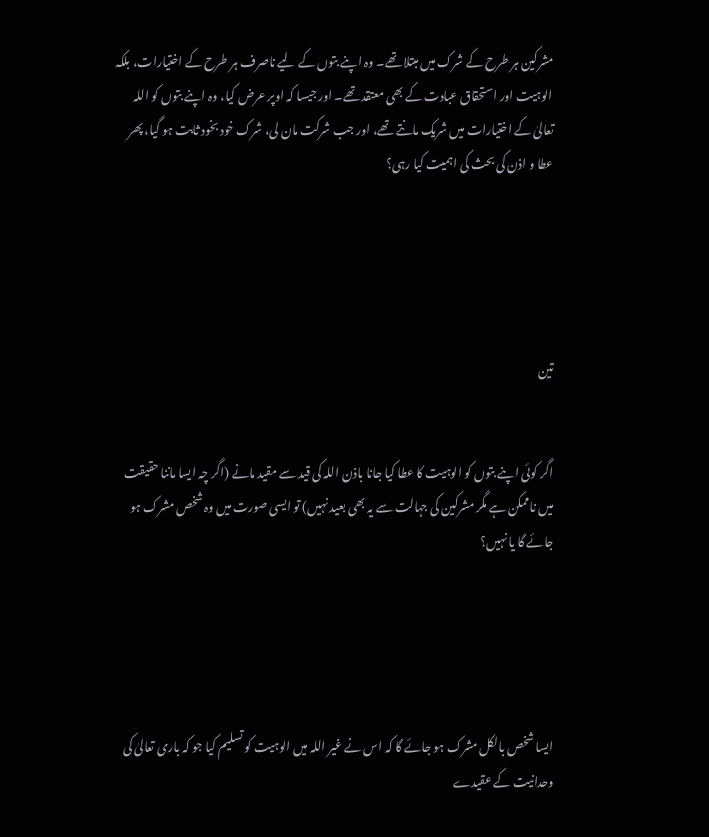مشرکین ہر طرح کے شرک میں مبتلا تھے۔ وہ اپنے بتوں کے لیے ناصرف ہر طرح کے اختیارات، بلکہ الوہیت اور استحقاق عبادت کے بھی معتقد تھے۔ اور جیسا کہ اوپر عرض کیا، وہ اپنے بتوں کو اللہ تعالیٰ کے اختیارات میں شریک مانتے تھے، اور جب شرکت مان لی، شرک خود بخود ثابت ہو گیا، پھر عطا و اذن کی بحث کی اہمیت کیا رہی؟





تین


اگر کوئی اپنے بتوں کو الوہیت کا عطا کیا جانا باذن اللہ کی قید سے مقید مانے (اگر چہ ایسا ماننا حقیقت میں ناممکن ہے مگر مشرکین کی جہالت سے یہ بھی بعید نہیں) تو ایسی صورت میں وہ شخص مشرک ہو جائے گا یا نہیں؟





ایسا شخص بالکل مشرک ہو جائے گا کہ اس نے غیر اللہ میں الوہیت کو تسلیم کیا جو کہ باری تعالیٰ کی وحدانیت کے عقیدے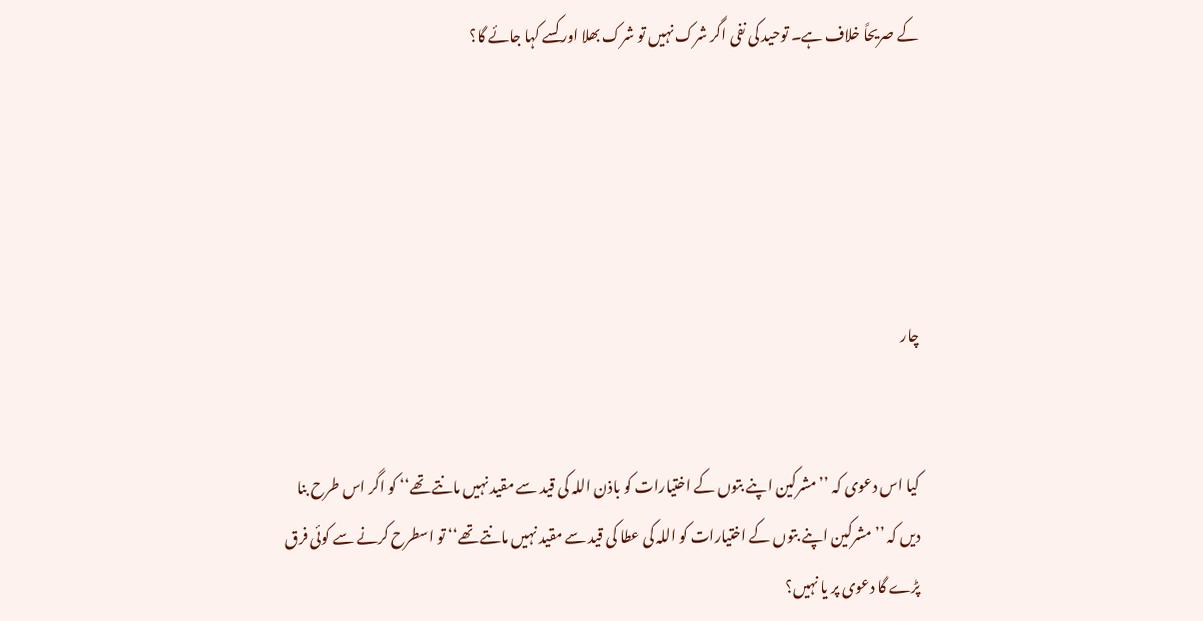کے صریحاً خلاف ہے۔ توحید کی نفی اگر شرک نہیں تو شرک بھلا اور کسے کہا جائے گا؟





چار


کیا اس دعوی کہ ’’مشرکین اپنے بتوں کے اختیارات کو باذن اللہ کی قید سے مقید نہیں مانتے تھے‘‘ کو اگر اس طرح بنا دیں کہ ’’مشرکین اپنے بتوں کے اختیارات کو اللہ کی عطا کی قید سے مقید نہیں مانتے تھے‘‘ تو اسطرح کرنے سے کوئی فرق پڑے گا دعوی پر یا نہیں؟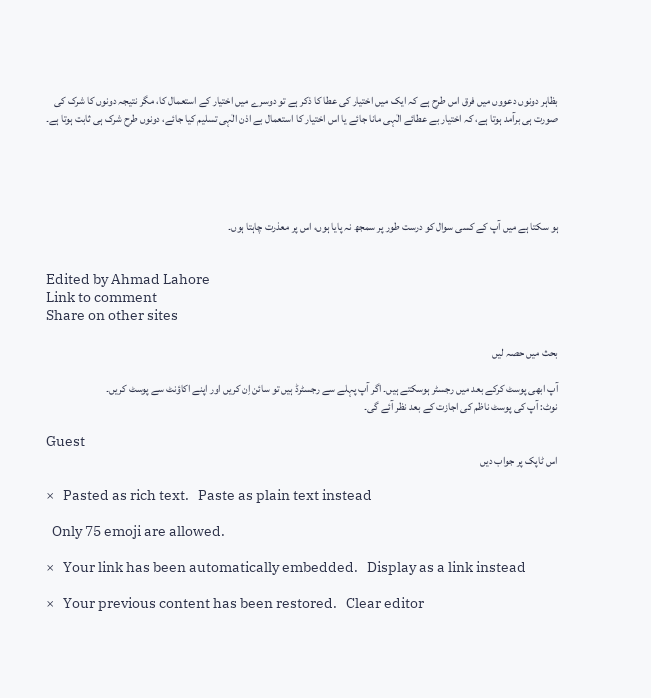بظاہر دونوں دعووں میں فرق اس طرح ہے کہ ایک میں اختیار کی عطا کا ذکر ہے تو دوسرے میں اختیار کے استعمال کا، مگر نتیجہ دونوں کا شرک کی صورت ہی برآمد ہوتا ہے، کہ اختیار بے عطائے الٰہی مانا جائے یا اس اختیار کا استعمال بے اذن الٰہی تسلیم کیا جائے، دونوں طرح شرک ہی ثابت ہوتا ہے۔





ہو سکتا ہے میں آپ کے کسی سوال کو درست طور پر سمجھ نہ پایا ہوں، اس پر معذرت چاہتا ہوں۔


Edited by Ahmad Lahore
Link to comment
Share on other sites

بحث میں حصہ لیں

آپ ابھی پوسٹ کرکے بعد میں رجسٹر ہوسکتے ہیں۔ اگر آپ پہلے سے رجسٹرڈ ہیں تو سائن اِن کریں اور اپنے اکاؤنٹ سے پوسٹ کریں۔
نوٹ: آپ کی پوسٹ ناظم کی اجازت کے بعد نظر آئے گی۔

Guest
اس ٹاپک پر جواب دیں

×   Pasted as rich text.   Paste as plain text instead

  Only 75 emoji are allowed.

×   Your link has been automatically embedded.   Display as a link instead

×   Your previous content has been restored.   Clear editor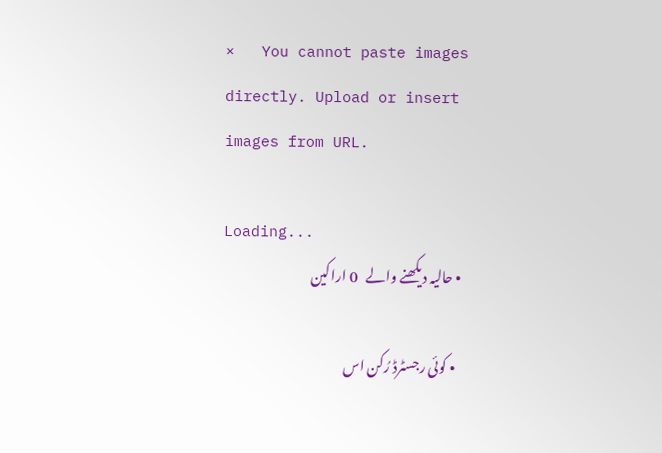×   You cannot paste images directly. Upload or insert images from URL.

Loading...
  • حالیہ دیکھنے والے   0 اراکین

    • کوئی رجسٹرڈ رُکن اس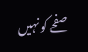صفحے کو نہیں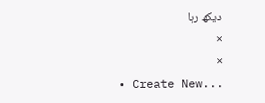دیکھ رہا
×
×
  • Create New...